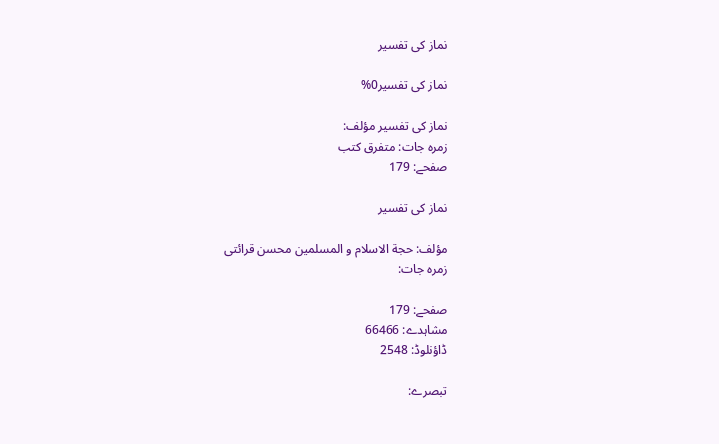نماز کی تفسیر

نماز کی تفسیر0%

نماز کی تفسیر مؤلف:
زمرہ جات: متفرق کتب
صفحے: 179

نماز کی تفسیر

مؤلف: حجة الاسلام و المسلمین محسن قرائتی
زمرہ جات:

صفحے: 179
مشاہدے: 66466
ڈاؤنلوڈ: 2548

تبصرے: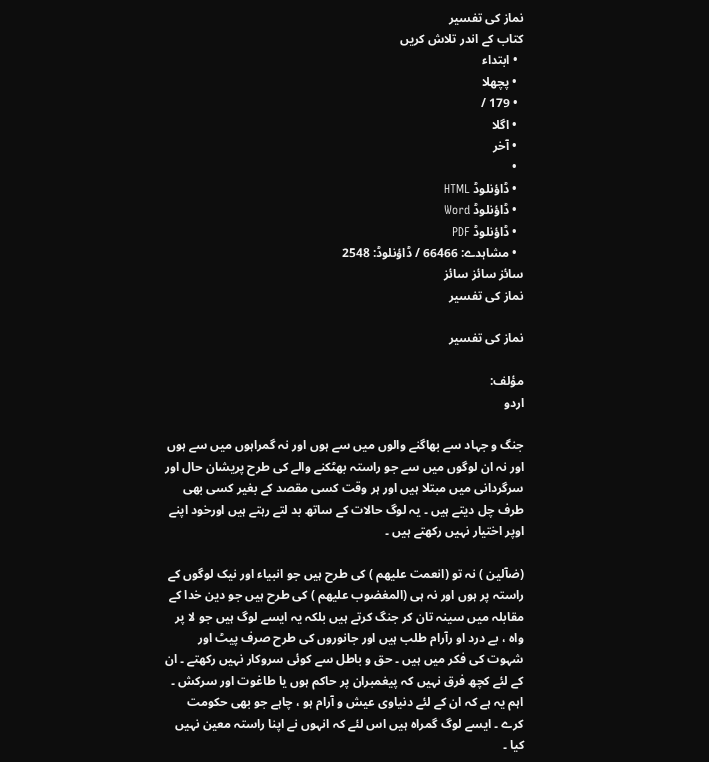نماز کی تفسیر
کتاب کے اندر تلاش کریں
  • ابتداء
  • پچھلا
  • 179 /
  • اگلا
  • آخر
  •
  • ڈاؤنلوڈ HTML
  • ڈاؤنلوڈ Word
  • ڈاؤنلوڈ PDF
  • مشاہدے: 66466 / ڈاؤنلوڈ: 2548
سائز سائز سائز
نماز کی تفسیر

نماز کی تفسیر

مؤلف:
اردو

جنگ و جہاد سے بھاگنے والوں میں سے ہوں اور نہ گمراہوں میں سے ہوں اور نہ ان لوگوں میں سے جو راستہ بھٹکنے والے کی طرح پریشان حال اور سرگردانی میں مبتلا ہیں اور ہر وقت کسی مقصد کے بغیر کسی بھی طرف چل دیتے ہیں ۔ یہ لوگ حالات کے ساتھ بد لتے رہتے ہیں اورخود اپنے اوپر اختیار نہیں رکھتے ہیں ۔

(ضآلین ) نہ تو (انعمت علیهم ) کی طرح ہیں جو انبیاء اور نیک لوگوں کے راستہ پر ہوں اور نہ ہی (المغضوب علیهم ) کی طرح ہیں جو دین خدا کے مقابلہ میں سینہ تان کر جنگ کرتے ہیں بلکہ یہ ایسے لوگ ہیں جو لا پر واہ ، بے درد او رآرام طلب ہیں اور جانوروں کی طرح صرف پیٹ اور شہوت کی فکر میں ہیں ۔ حق و باطل سے کوئی سروکار نہیں رکھتے ۔ ان کے لئے کچھ فرق نہیں کہ پیغمبران پر حاکم ہوں یا طاغوت اور سرکش ۔ اہم یہ ہے کہ ان کے لئے دنیاوی عیش و آرام ہو ، چاہے جو بھی حکومت کرے ۔ ایسے لوگ گمراہ ہیں اس لئے کہ انہوں نے اپنا راستہ معین نہیں کیا ۔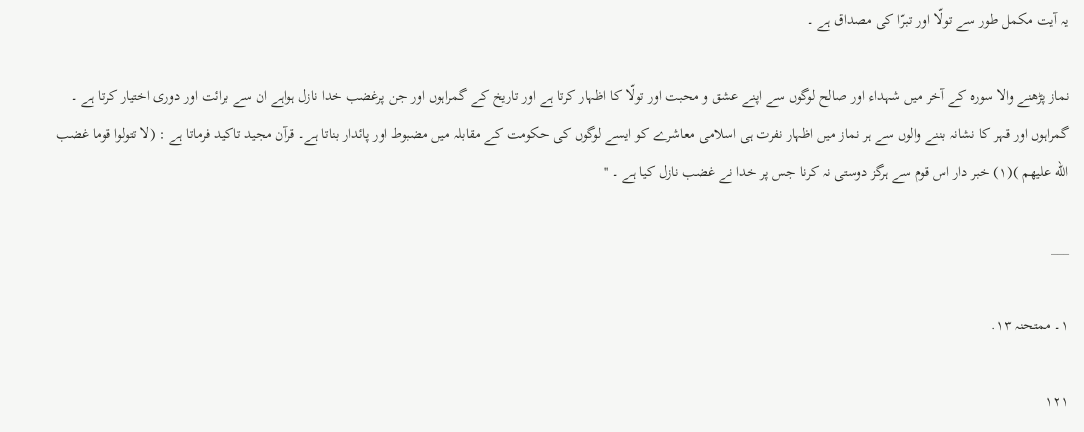یہ آیت مکمل طور سے تولّا اور تبرّا کی مصداق ہے ۔

نماز پڑھنے والا سورہ کے آخر میں شہداء اور صالح لوگوں سے اپنے عشق و محبت اور تولّا کا اظہار کرتا ہے اور تاریخ کے گمراہوں اور جن پرغضب خدا نازل ہواہے ان سے برائت اور دوری اختیار کرتا ہے ۔ گمراہوں اور قہر کا نشانہ بننے والوں سے ہر نماز میں اظہار نفرت ہی اسلامی معاشرے کو ایسے لوگوں کی حکومت کے مقابلہ میں مضبوط اور پائدار بناتا ہے۔ قرآن مجید تاکید فرماتا ہے : (لا تتولوا قوما غضب الله علیهم )(١) خبر دار اس قوم سے ہرگز دوستی نہ کرنا جس پر خدا نے غضب نازل کیا ہے ۔ ''

___

١۔ ممتحنہ ١٣.

۱۲۱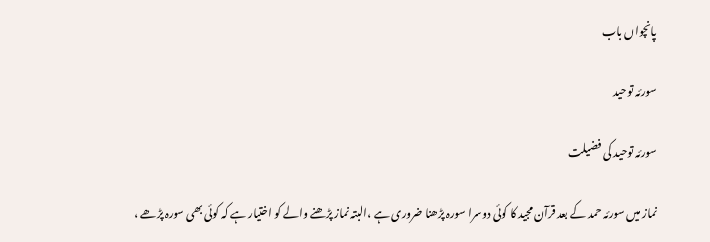پانچواں باب

سورئہ توحید

سورئہ توحید کی فضیلت

نماز میں سورئہ حمد کے بعد قرآن مجید کا کوئی دوسرا سورہ پڑھنا ضروری ہے ،البتہ نماز پڑھنے والے کو اختیار ہے کہ کوئی بھی سورہ پڑھے ،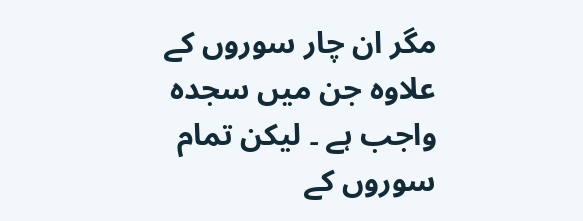مگر ان چار سوروں کے علاوہ جن میں سجدہ واجب ہے ۔ لیکن تمام سوروں کے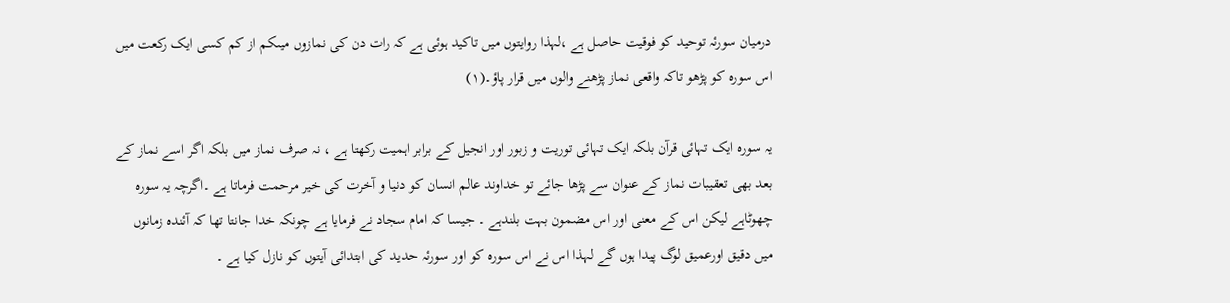درمیان سورئہ توحید کو فوقیت حاصل ہے ،لہذا روایتوں میں تاکید ہوئی ہے کہ رات دن کی نمازوں میںکم از کم کسی ایک رکعت میں اس سورہ کو پڑھو تاکہ واقعی نماز پڑھنے والوں میں قرار پاؤ۔(١)

یہ سورہ ایک تہائی قرآن بلکہ ایک تہائی توریت و زبور اور انجیل کے برابر اہمیت رکھتا ہے ، نہ صرف نماز میں بلکہ اگر اسے نماز کے بعد بھی تعقیبات نماز کے عنوان سے پڑھا جائے تو خداوند عالم انسان کو دنیا و آخرت کی خیر مرحمت فرماتا ہے ۔اگرچہ یہ سورہ چھوٹاہے لیکن اس کے معنی اور اس مضمون بہت بلندہے ۔ جیسا کہ امام سجاد نے فرمایا ہے چونکہ خدا جانتا تھا کہ آئندہ زمانوں میں دقیق اورعمیق لوگ پیدا ہوں گے لہذا اس نے اس سورہ کو اور سورئہ حدید کی ابتدائی آیتوں کو نازل کیا ہے ۔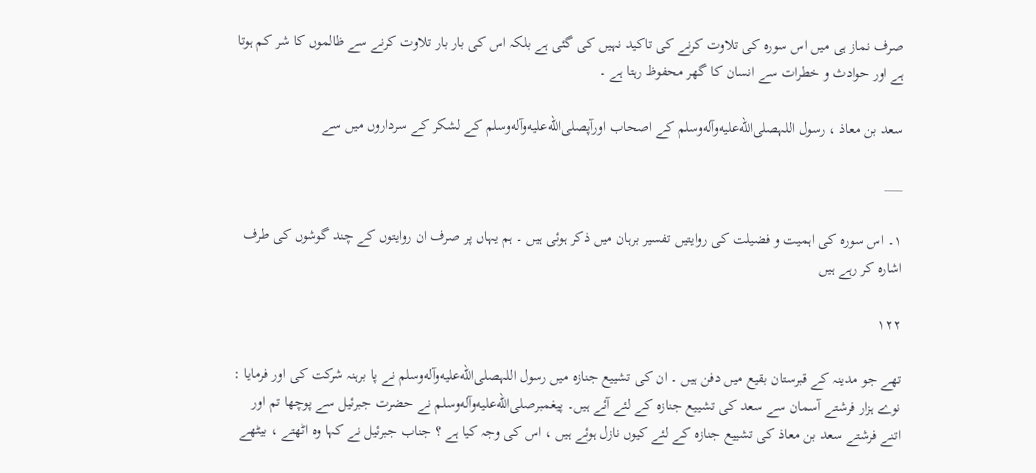صرف نماز ہی میں اس سورہ کی تلاوت کرنے کی تاکید نہیں کی گئی ہے بلکہ اس کی بار بار تلاوت کرنے سے ظالموں کا شر کم ہوتا ہے اور حوادث و خطرات سے انسان کا گھر محفوظ رہتا ہے ۔

سعد بن معاذ ، رسول اللہصلى‌الله‌عليه‌وآله‌وسلم کے اصحاب اورآپصلى‌الله‌عليه‌وآله‌وسلم کے لشکر کے سرداروں میں سے

___

١۔ اس سورہ کی اہمیت و فضیلت کی روایتیں تفسیر برہان میں ذکر ہوئی ہیں ۔ ہم یہاں پر صرف ان روایتوں کے چند گوشوں کی طرف اشارہ کر رہے ہیں

۱۲۲

تھے جو مدینہ کے قبرستان بقیع میں دفن ہیں ۔ ان کی تشییع جنازہ میں رسول اللہصلى‌الله‌عليه‌وآله‌وسلم نے پا برہنہ شرکت کی اور فرمایا : نوے ہزار فرشتے آسمان سے سعد کی تشییع جنازہ کے لئے آئے ہیں۔ پیغمبرصلى‌الله‌عليه‌وآله‌وسلم نے حضرت جبرئیل سے پوچھا تم اور اتنے فرشتے سعد بن معاذ کی تشییع جنازہ کے لئے کیوں نازل ہوئے ہیں ، اس کی وجہ کیا ہے ؟ جناب جبرئیل نے کہا وہ اٹھتے ، بیٹھے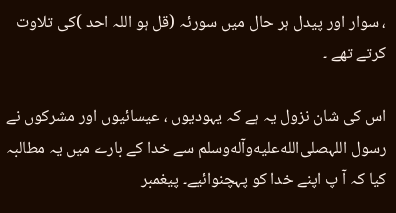، سوار اور پیدل ہر حال میں سورئہ (قل ہو اللہ احد )کی تلاوت کرتے تھے ۔

اس کی شان نزول یہ ہے کہ یہودیوں ، عیسائیوں اور مشرکوں نے رسول اللہصلى‌الله‌عليه‌وآله‌وسلم سے خدا کے بارے میں یہ مطالبہ کیا کہ آ پ اپنے خدا کو پہچنوائیے۔ پیغمبر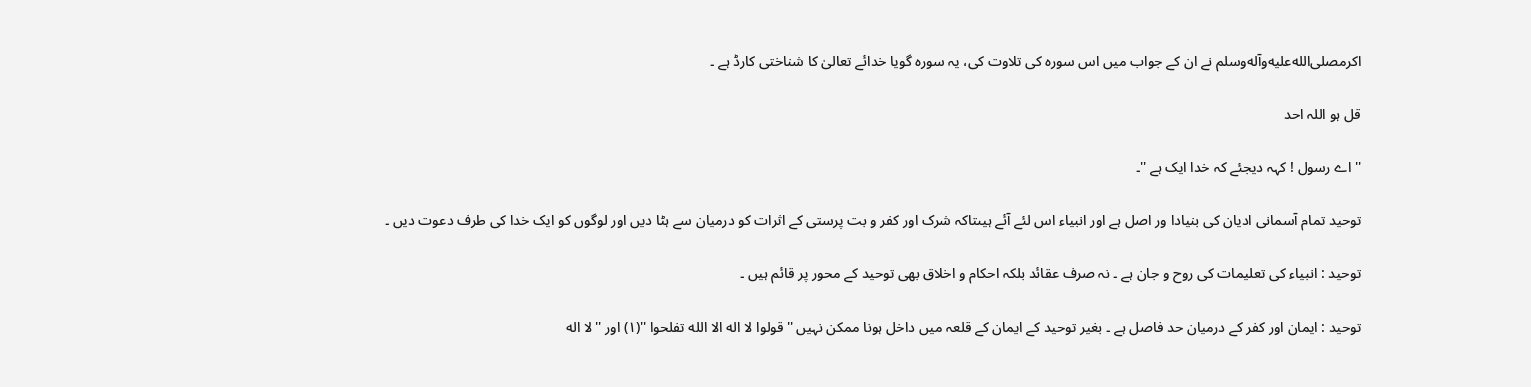اکرمصلى‌الله‌عليه‌وآله‌وسلم نے ان کے جواب میں اس سورہ کی تلاوت کی، یہ سورہ گویا خدائے تعالیٰ کا شناختی کارڈ ہے ۔

قل ہو اللہ احد

'' اے رسول ! کہہ دیجئے کہ خدا ایک ہے ''۔

توحید تمام آسمانی ادیان کی بنیادا ور اصل ہے اور انبیاء اس لئے آئے ہیںتاکہ شرک اور کفر و بت پرستی کے اثرات کو درمیان سے ہٹا دیں اور لوگوں کو ایک خدا کی طرف دعوت دیں ۔

توحید : انبیاء کی تعلیمات کی روح و جان ہے ۔ نہ صرف عقائد بلکہ احکام و اخلاق بھی توحید کے محور پر قائم ہیں ۔

توحید : ایمان اور کفر کے درمیان حد فاصل ہے ۔ بغیر توحید کے ایمان کے قلعہ میں داخل ہونا ممکن نہیں ''قولوا لا اله الا الله تفلحوا ''(١) اور ''لا اله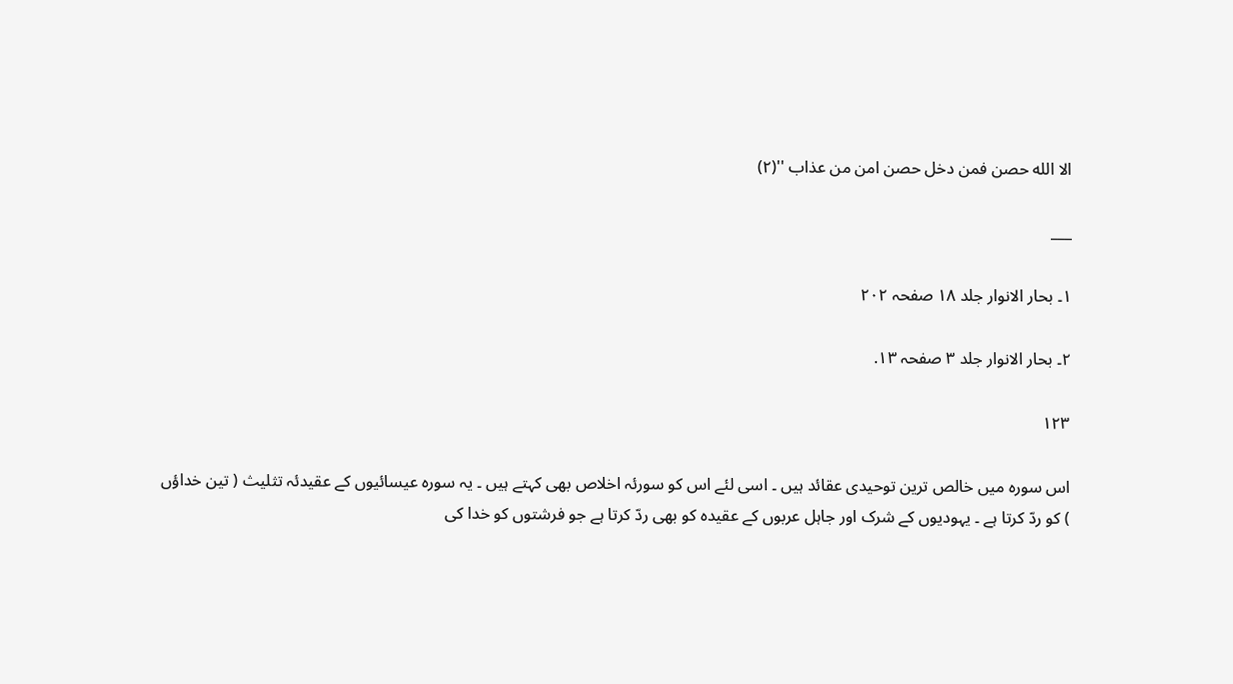الا الله حصن فمن دخل حصن امن من عذاب ''(٢)

___

١۔ بحار الانوار جلد ١٨ صفحہ ٢۰٢

٢۔ بحار الانوار جلد ٣ صفحہ ١٣.

۱۲۳

اس سورہ میں خالص ترین توحیدی عقائد ہیں ۔ اسی لئے اس کو سورئہ اخلاص بھی کہتے ہیں ۔ یہ سورہ عیسائیوں کے عقیدئہ تثلیث ( تین خداؤں ) کو ردّ کرتا ہے ۔ یہودیوں کے شرک اور جاہل عربوں کے عقیدہ کو بھی ردّ کرتا ہے جو فرشتوں کو خدا کی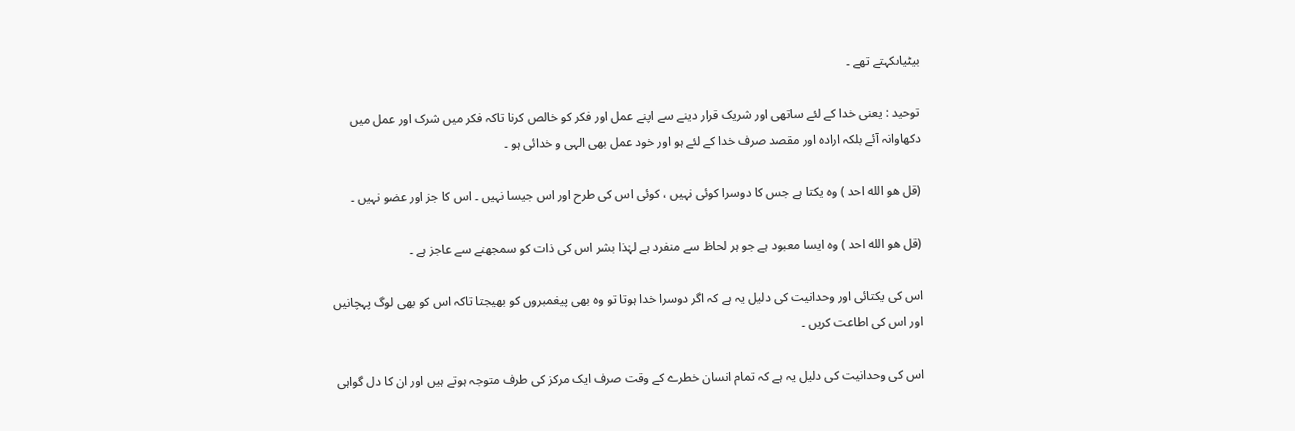بیٹیاںکہتے تھے ۔

توحید : یعنی خدا کے لئے ساتھی اور شریک قرار دینے سے اپنے عمل اور فکر کو خالص کرنا تاکہ فکر میں شرک اور عمل میں دکھاوانہ آئے بلکہ ارادہ اور مقصد صرف خدا کے لئے ہو اور خود عمل بھی الہی و خدائی ہو ۔

(قل هو الله احد ) وہ یکتا ہے جس کا دوسرا کوئی نہیں ، کوئی اس کی طرح اور اس جیسا نہیں ۔ اس کا جز اور عضو نہیں ۔

(قل هو الله احد ) وہ ایسا معبود ہے جو ہر لحاظ سے منفرد ہے لہٰذا بشر اس کی ذات کو سمجھنے سے عاجز ہے ۔

اس کی یکتائی اور وحدانیت کی دلیل یہ ہے کہ اگر دوسرا خدا ہوتا تو وہ بھی پیغمبروں کو بھیجتا تاکہ اس کو بھی لوگ پہچانیں اور اس کی اطاعت کریں ۔

اس کی وحدانیت کی دلیل یہ ہے کہ تمام انسان خطرے کے وقت صرف ایک مرکز کی طرف متوجہ ہوتے ہیں اور ان کا دل گواہی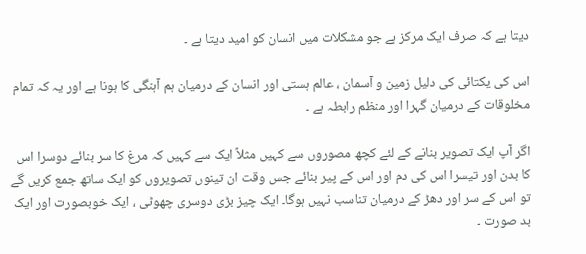دیتا ہے کہ صرف ایک مرکز ہے جو مشکلات میں انسان کو امید دیتا ہے ۔

اس کی یکتائی کی دلیل زمین و آسمان ، عالم ہستی اور انسان کے درمیان ہم آہنگی کا ہونا ہے اور یہ کہ تمام مخلوقات کے درمیان گہرا اور منظم رابطہ ہے ۔

اگر آپ ایک تصویر بنانے کے لئے کچھ مصوروں سے کہیں مثلاً ایک سے کہیں کہ مرغ کا سر بنائے دوسرا اس کا بدن اور تیسرا اس کی دم اور اس کے پیر بنائے جس وقت ان تینوں تصویروں کو ایک ساتھ جمع کریں گے تو اس کے سر اور دھڑ کے درمیان تناسب نہیں ہوگا۔ ایک چیز بڑی دوسری چھوٹی ، ایک خوبصورت اور ایک بد صورت ۔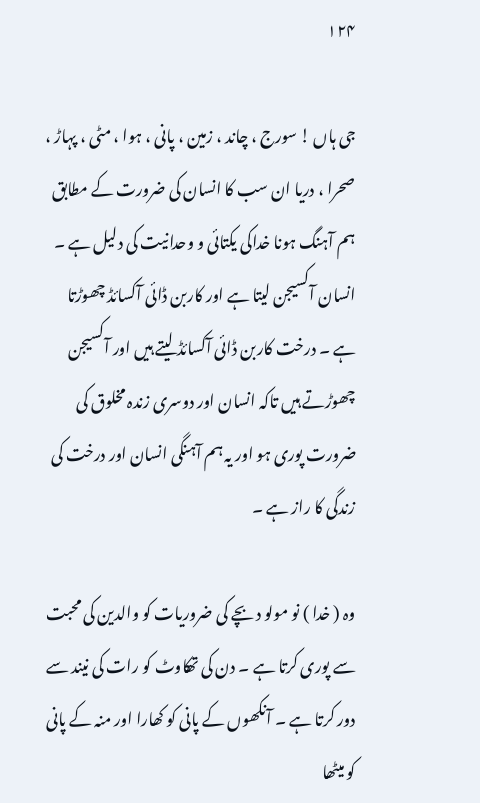۱۲۴

جی ہاں ! سورج ، چاند ، زمین ، پانی ، ہوا ، مٹی ، پہاڑ ، صحرا ، دریا ان سب کا انسان کی ضرورت کے مطابق ہم آہنگ ہونا خداکی یکتائی و وحدانیت کی دلیل ہے ۔ انسان آکسیجن لیتا ہے اور کاربن ڈائی آکسائڈ چھوڑتا ہے ۔ درخت کاربن ڈائی آکسائڈ لیتے ہیں اور آکسیجن چھوڑتے ہیں تاکہ انسان اور دوسری زندہ مخلوق کی ضرورت پوری ہو اور یہ ہم آہنگی انسان اور درخت کی زندگی کا راز ہے ۔

وہ ( خدا ) نو مولو د بچے کی ضروریات کو والدین کی محبت سے پوری کرتا ہے ۔ دن کی تھکاوٹ کو رات کی نیند سے دور کرتا ہے ۔ آنکھوں کے پانی کو کھارا اور منہ کے پانی کو میٹھا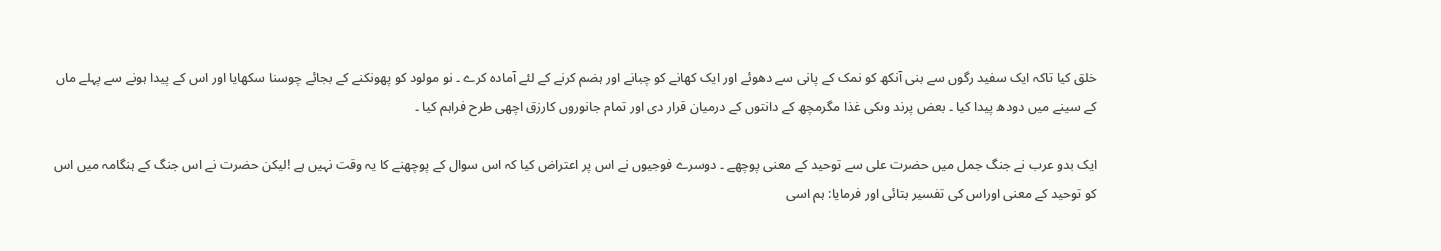خلق کیا تاکہ ایک سفید رگوں سے بنی آنکھ کو نمک کے پانی سے دھوئے اور ایک کھانے کو چبانے اور ہضم کرنے کے لئے آمادہ کرے ۔ نو مولود کو پھونکنے کے بجائے چوسنا سکھایا اور اس کے پیدا ہونے سے پہلے ماں کے سینے میں دودھ پیدا کیا ۔ بعض پرند وںکی غذا مگرمچھ کے دانتوں کے درمیان قرار دی اور تمام جانوروں کارزق اچھی طرح فراہم کیا ۔

ایک بدو عرب نے جنگ جمل میں حضرت علی سے توحید کے معنی پوچھے ۔ دوسرے فوجیوں نے اس پر اعتراض کیا کہ اس سوال کے پوچھنے کا یہ وقت نہیں ہے !لیکن حضرت نے اس جنگ کے ہنگامہ میں اس کو توحید کے معنی اوراس کی تفسیر بتائی اور فرمایا: ہم اسی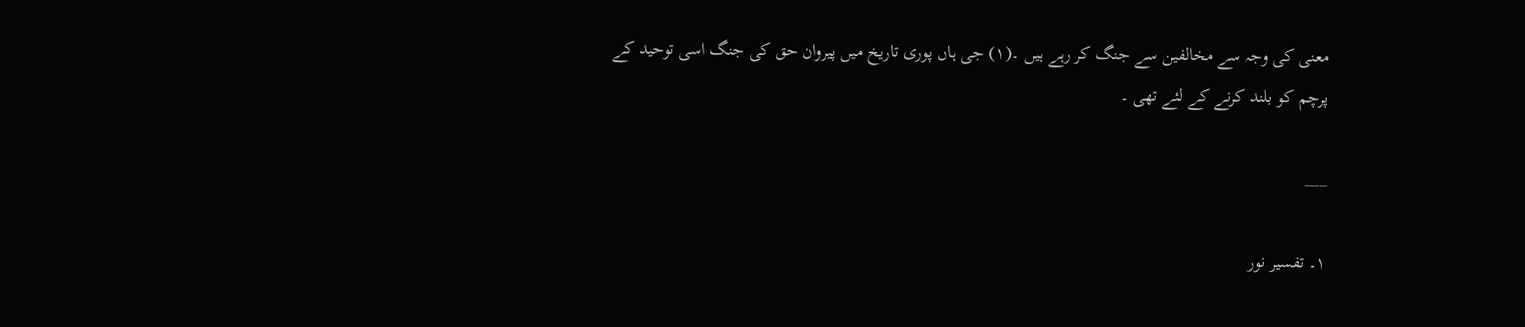معنی کی وجہ سے مخالفین سے جنگ کر رہے ہیں ۔(١) جی ہاں پوری تاریخ میں پیروان حق کی جنگ اسی توحید کے پرچم کو بلند کرنے کے لئے تھی ۔

___

١۔ تفسیر نور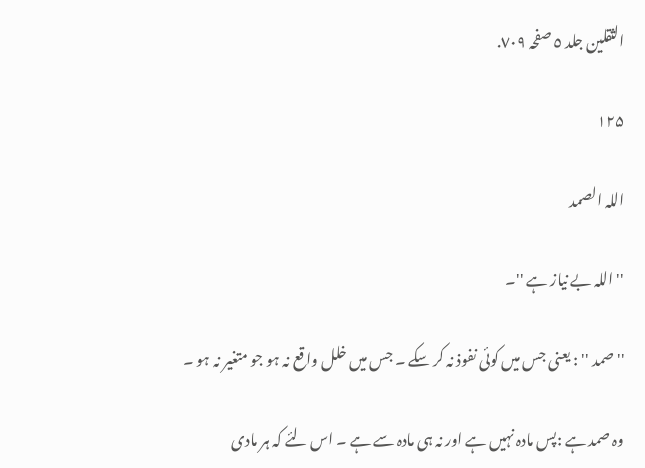الثقلین جلد ٥ صفحہ ٧۰٩.

۱۲۵

اللہ الصمد

'' اللہ بے نیاز ہے ''۔

'' صمد '' : یعنی جس میں کوئی نفوذ نہ کر سکے ۔ جس میں خلل واقع نہ ہو جو متغیر نہ ہو ۔

وہ صمد ہے :پس مادہ نہیں ہے اور نہ ہی مادہ سے ہے ۔ اس لئے کہ ہر مادی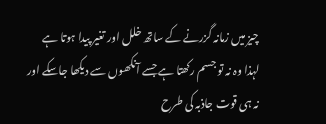چیز میں زمانہ گزرنے کے ساتھ خلل اور تغیر پیدا ہوتا ہے لہذا وہ نہ تو جسم رکھتا ہے جسے آنکھوں سے دیکھا جاسکے اور نہ ہی قوت جاذبہ کی طرح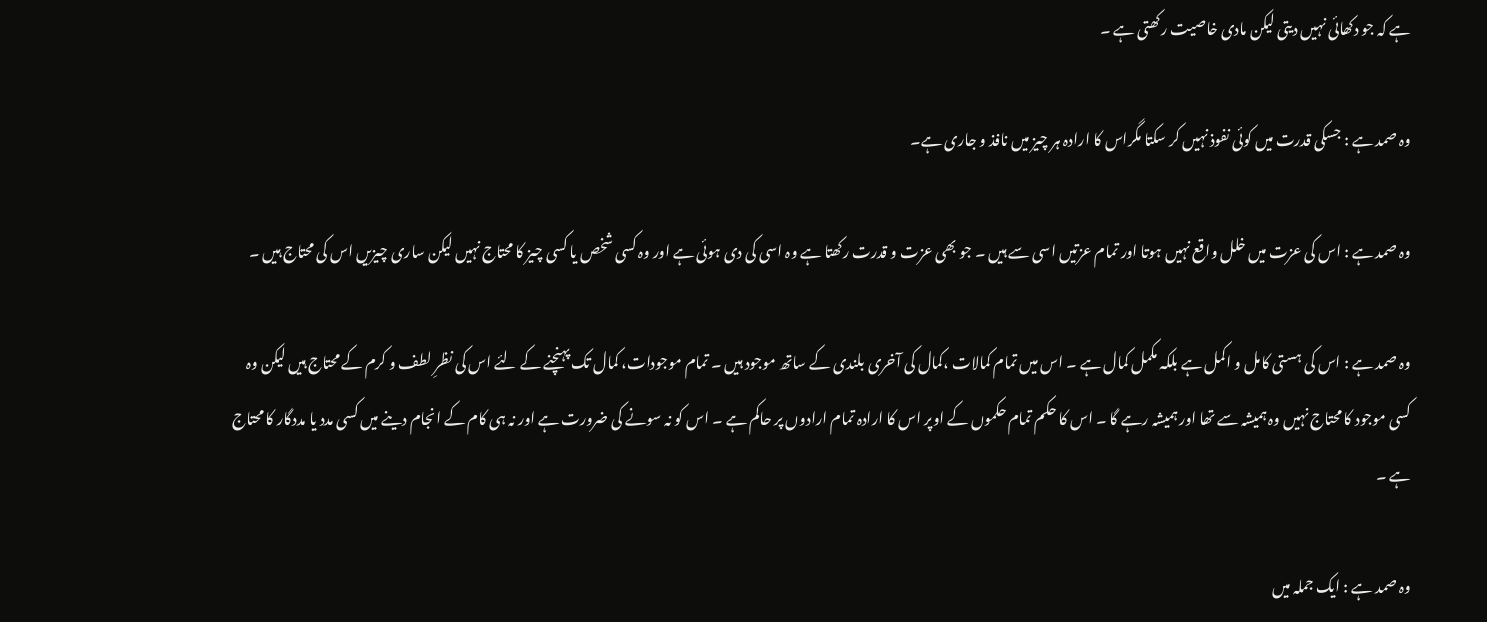ہے کہ جو دکھائی نہیں دیتی لیکن مادی خاصیت رکھتی ہے ۔

وہ صمد ہے : جسکی قدرت میں کوئی نفوذ نہیں کر سکتا مگراس کا ارادہ ہر چیز میں نافذ و جاری ہے۔

وہ صمد ہے : اس کی عزت میں خلل واقع نہیں ہوتا اور تمام عزتیں اسی سے ہیں ۔ جو بھی عزت و قدرت رکھتا ہے وہ اسی کی دی ہوئی ہے اور وہ کسی شخص یا کسی چیز کا محتاج نہیں لیکن ساری چیزیں اس کی محتاج ہیں ۔

وہ صمد ہے : اس کی ہستی کامل و اکمل ہے بلکہ مکمل کمال ہے ۔ اس میں تمام کمالات ،کمال کی آخری بلندی کے ساتھ موجود ہیں ۔ تمام موجودات، کمال تک پہنچنے کے لئے اس کی نظرِ لطف و کرم کے محتاج ہیں لیکن وہ کسی موجود کا محتاج نہیں وہ ہمیشہ سے تھا اور ہمیشہ رہے گا ۔ اس کا حکم تمام حکموں کے اوپر اس کا ارادہ تمام ارادوں پر حاکم ہے ۔ اس کو نہ سونے کی ضرورت ہے اور نہ ہی کام کے انجام دینے میں کسی مدد یا مددگار کا محتاج ہے ۔

وہ صمد ہے : ایک جملہ میں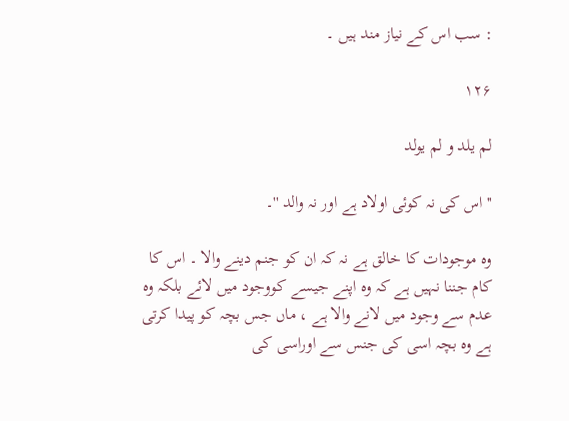: سب اس کے نیاز مند ہیں ۔

۱۲۶

لم یلد و لم یولد

'' اس کی نہ کوئی اولاد ہے اور نہ والد ''۔

وہ موجودات کا خالق ہے نہ کہ ان کو جنم دینے والا ۔ اس کا کام جننا نہیں ہے کہ وہ اپنے جیسے کووجود میں لائے بلکہ وہ عدم سے وجود میں لانے والا ہے ، ماں جس بچہ کو پیدا کرتی ہے وہ بچہ اسی کی جنس سے اوراسی کی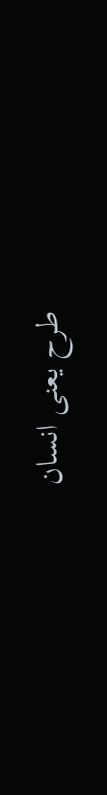طرح یعنی انسان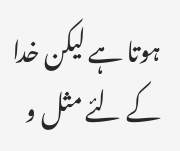ہوتا ہے لیکن خدا کے لئے مثل و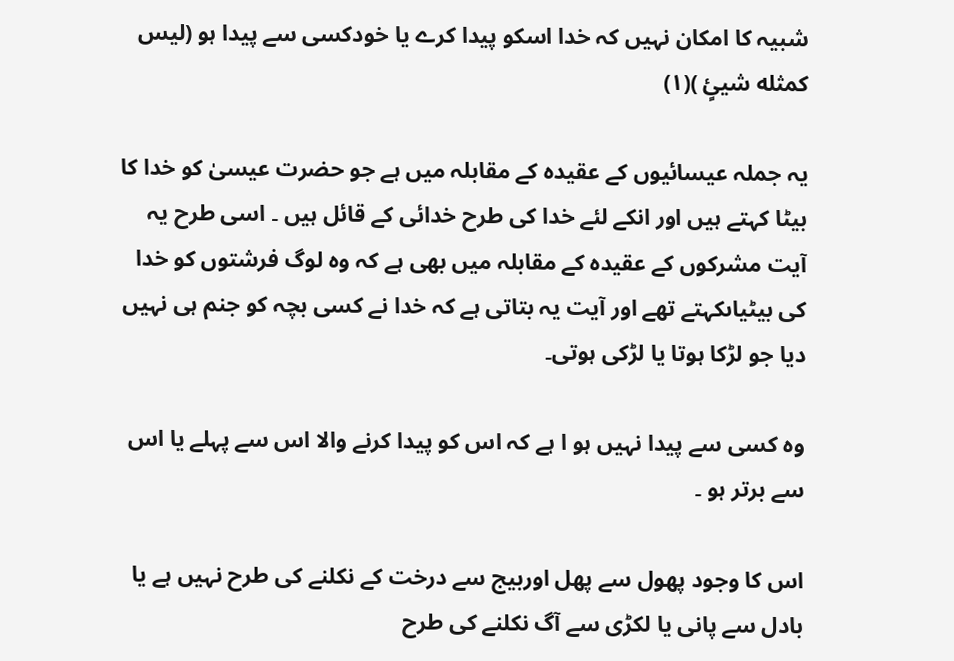شبیہ کا امکان نہیں کہ خدا اسکو پیدا کرے یا خودکسی سے پیدا ہو (لیس کمثله شیئٍ )(١)

یہ جملہ عیسائیوں کے عقیدہ کے مقابلہ میں ہے جو حضرت عیسیٰ کو خدا کا بیٹا کہتے ہیں اور انکے لئے خدا کی طرح خدائی کے قائل ہیں ۔ اسی طرح یہ آیت مشرکوں کے عقیدہ کے مقابلہ میں بھی ہے کہ وہ لوگ فرشتوں کو خدا کی بیٹیاںکہتے تھے اور آیت یہ بتاتی ہے کہ خدا نے کسی بچہ کو جنم ہی نہیں دیا جو لڑکا ہوتا یا لڑکی ہوتی۔

وہ کسی سے پیدا نہیں ہو ا ہے کہ اس کو پیدا کرنے والا اس سے پہلے یا اس سے برتر ہو ۔

اس کا وجود پھول سے پھل اوربیج سے درخت کے نکلنے کی طرح نہیں ہے یا بادل سے پانی یا لکڑی سے آگ نکلنے کی طرح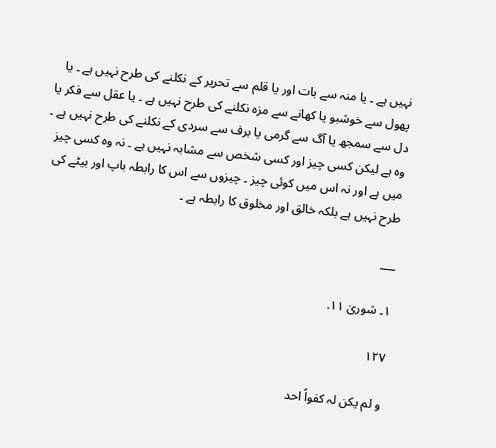نہیں ہے ۔ یا منہ سے بات اور یا قلم سے تحریر کے نکلنے کی طرح نہیں ہے ۔ یا پھول سے خوشبو یا کھانے سے مزہ نکلنے کی طرح نہیں ہے ۔ یا عقل سے فکر یا دل سے سمجھ یا آگ سے گرمی یا برف سے سردی کے نکلنے کی طرح نہیں ہے ۔ وہ ہے لیکن کسی چیز اور کسی شخص سے مشابہ نہیں ہے ۔ نہ وہ کسی چیز میں ہے اور نہ اس میں کوئی چیز ۔ چیزوں سے اس کا رابطہ باپ اور بیٹے کی طرح نہیں ہے بلکہ خالق اور مخلوق کا رابطہ ہے ۔

___

١۔ شوریٰ ١١.

۱۲۷

و لم یکن لہ کفواً احد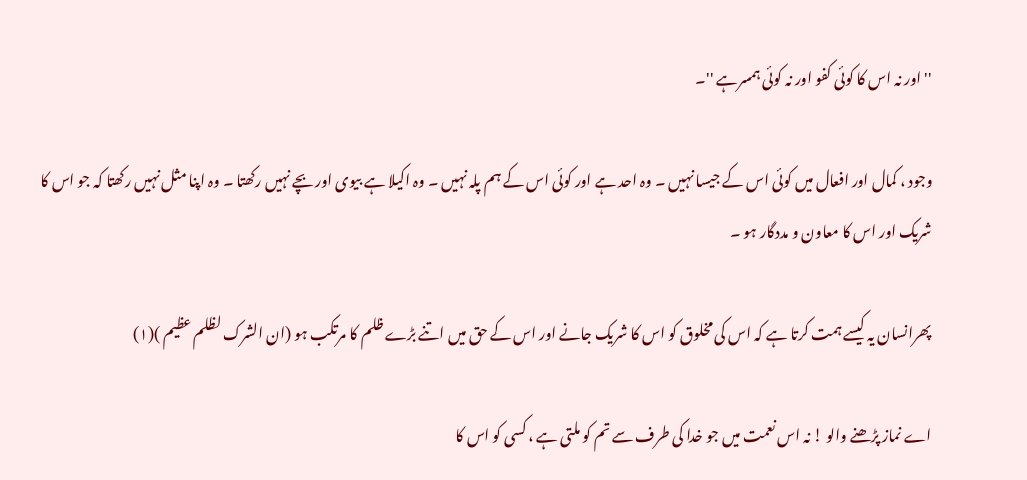'' اور نہ اس کا کوئی کفو اور نہ کوئی ہمسرہے ''۔

وجود ، کمال اور افعال میں کوئی اس کے جیسا نہیں ۔ وہ احد ہے اور کوئی اس کے ہم پلہ نہیں ۔ وہ اکیلا ہے بیوی اور بچے نہیں رکھتا ۔ وہ اپنا مثل نہیں رکھتا کہ جو اس کا شریک اور اس کا معاون و مددگار ہو ۔

پھرانسان یہ کیسے ہمت کرتا ہے کہ اس کی مخلوق کو اس کا شریک جانے اور اس کے حق میں اتنے بڑے ظلم کا مرتکب ہو (ان الشرک لظلم عظیم )(١)

اے نماز پڑھنے والو ! نہ اس نعمت میں جو خدا کی طرف سے تم کو ملتی ہے ، کسی کو اس کا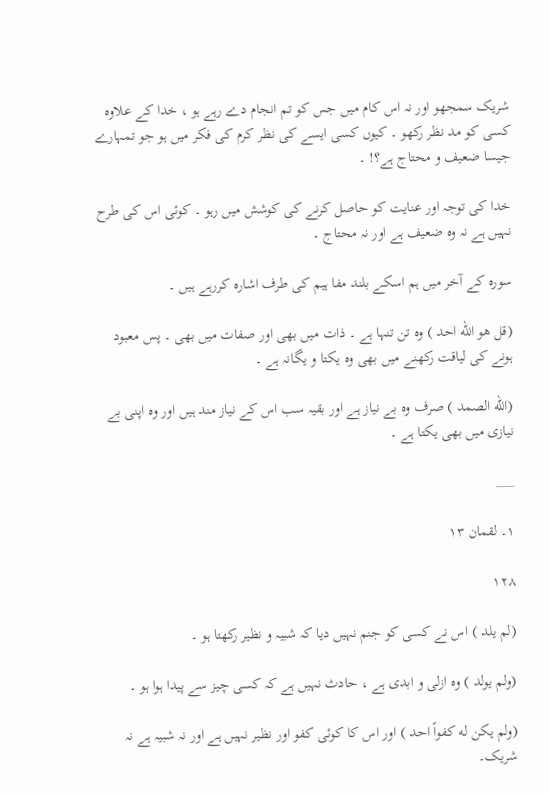شریک سمجھو اور نہ اس کام میں جس کو تم انجام دے رہے ہو ، خدا کے علاوہ کسی کو مد نظر رکھو ۔ کیوں کسی ایسے کی نظر کرم کی فکر میں ہو جو تمہارے جیسا ضعیف و محتاج ہے؟! ۔

خدا کی توجہ اور عنایت کو حاصل کرنے کی کوشش میں رہو ۔ کوئی اس کی طرح نہیں ہے نہ وہ ضعیف ہے اور نہ محتاج ۔

سورہ کے آخر میں ہم اسکے بلند مفا ہیم کی طرف اشارہ کررہے ہیں ۔

(قل هو الله احد ) وہ تن تنہا ہے ۔ ذات میں بھی اور صفات میں بھی ۔ پس معبود ہونے کی لیاقت رکھنے میں بھی وہ یکتا و یگانہ ہے ۔

(الله الصمد ) صرف وہ بے نیاز ہے اور بقیہ سب اس کے نیاز مند ہیں اور وہ اپنی بے نیازی میں بھی یکتا ہے ۔

___

١۔ لقمان ١٣

۱۲۸

(لم یلد ) اس نے کسی کو جنم نہیں دیا کہ شبیہ و نظیر رکھتا ہو ۔

(ولم یولد ) وہ ازلی و ابدی ہے ، حادث نہیں ہے کہ کسی چیز سے پیدا ہوا ہو ۔

(ولم یکن له کفواً احد ) اور اس کا کوئی کفو اور نظیر نہیں ہے اور نہ شبیہ ہے نہ شریک۔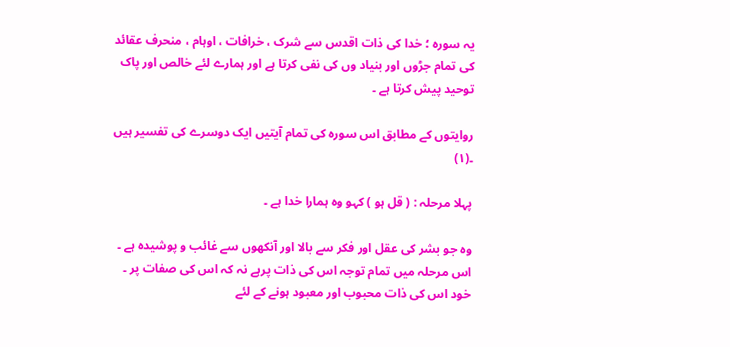یہ سورہ ؛ خدا کی ذات اقدس سے شرک ، خرافات ، اوہام ، منحرف عقائد کی تمام جڑوں اور بنیاد وں کی نفی کرتا ہے اور ہمارے لئے خالص اور پاک توحید پیش کرتا ہے ۔

روایتوں کے مطابق اس سورہ کی تمام آیتیں ایک دوسرے کی تفسیر ہیں ۔(١)

پہلا مرحلہ : ( قل ہو ) کہو وہ ہمارا خدا ہے ۔

وہ جو بشر کی عقل اور فکر سے بالا اور آنکھوں سے غائب و پوشیدہ ہے ۔ اس مرحلہ میں تمام توجہ اس کی ذات پرہے نہ کہ اس کی صفات پر ۔ خود اس کی ذات محبوب اور معبود ہونے کے لئے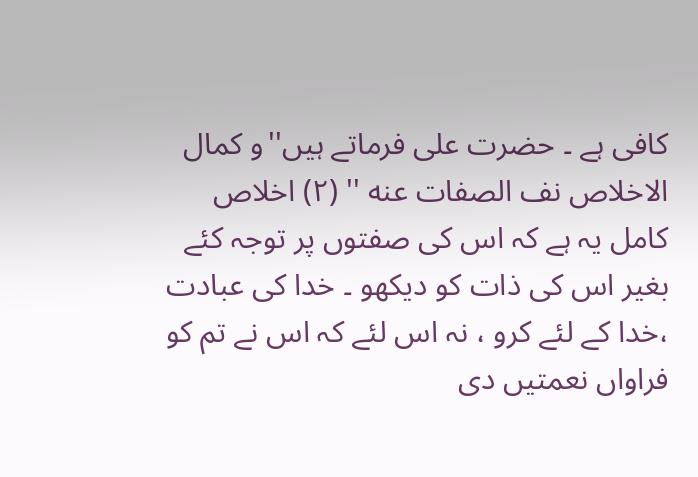کافی ہے ۔ حضرت علی فرماتے ہیں''و کمال الاخلاص نف الصفات عنه '' (٢) اخلاص کامل یہ ہے کہ اس کی صفتوں پر توجہ کئے بغیر اس کی ذات کو دیکھو ۔ خدا کی عبادت ،خدا کے لئے کرو ، نہ اس لئے کہ اس نے تم کو فراواں نعمتیں دی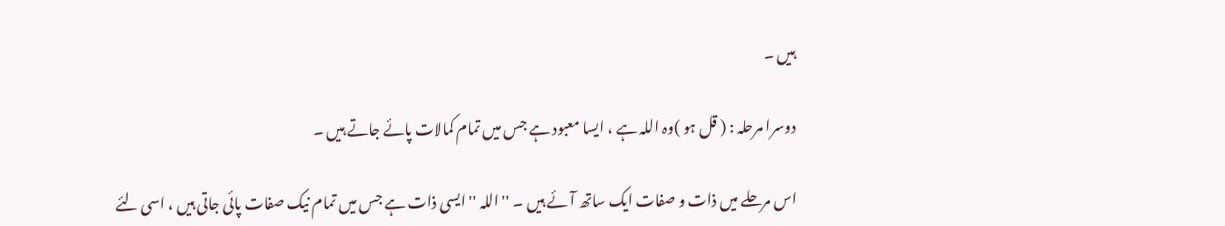ہیں ۔

دوسرا مرحلہ : ( قل ہو )وہ اللہ ہے ، ایسا معبود ہے جس میں تمام کمالات پائے جاتے ہیں ۔

اس مرحلے میں ذات و صفات ایک ساتھ آئے ہیں ۔ '' اللہ '' ایسی ذات ہے جس میں تمام نیک صفات پائی جاتی ہیں ، اسی لئے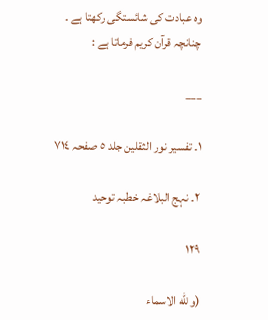وہ عبادت کی شائستگی رکھتا ہے ۔ چنانچہ قرآن کریم فرماتا ہے :

___

١۔ تفسیر نور الثقلین جلد ٥ صفحہ ٧١٤

٢۔ نہج البلاغہ خطبہ توحید

۱۲۹

(و للّٰه الاسماء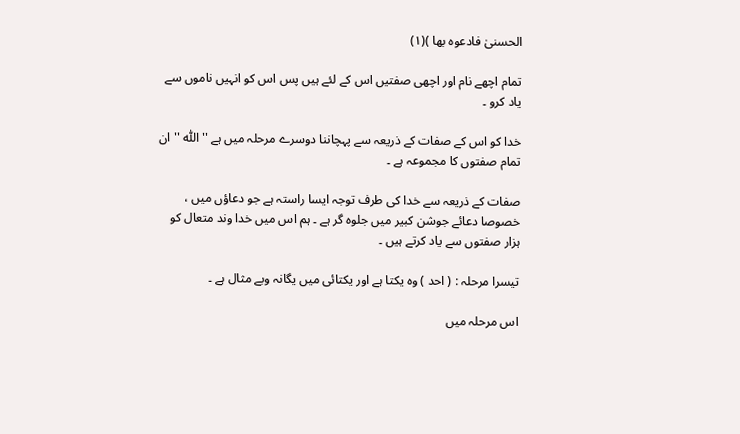الحسنیٰ فادعوه بها )(١)

تمام اچھے نام اور اچھی صفتیں اس کے لئے ہیں پس اس کو انہیں ناموں سے یاد کرو ۔

خدا کو اس کے صفات کے ذریعہ سے پہچاننا دوسرے مرحلہ میں ہے '' اللّٰہ '' ان تمام صفتوں کا مجموعہ ہے ۔

صفات کے ذریعہ سے خدا کی طرف توجہ ایسا راستہ ہے جو دعاؤں میں ، خصوصا دعائے جوشن کبیر میں جلوہ گر ہے ۔ ہم اس میں خدا وند متعال کو ہزار صفتوں سے یاد کرتے ہیں ۔

تیسرا مرحلہ : ( احد ) وہ یکتا ہے اور یکتائی میں یگانہ وبے مثال ہے ۔

اس مرحلہ میں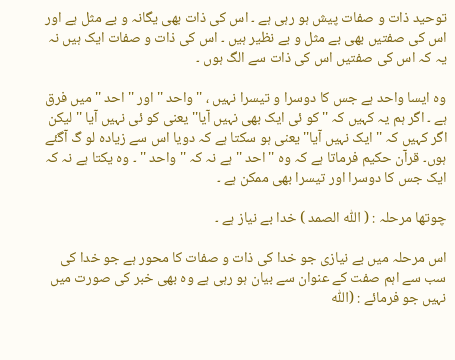توحید ذات و صفات پیش ہو رہی ہے ۔ اس کی ذات بھی یگانہ و بے مثل ہے اور اس کی صفتیں بھی بے مثل و بے نظیر ہیں ۔ اس کی ذات و صفات ایک ہیں نہ یہ کہ اس کی صفتیں اس کی ذات سے الگ ہوں ۔

وہ ایسا واحد ہے جس کا دوسرا و تیسرا نہیں ، '' واحد '' اور '' احد '' میں فرق ہے ۔ اگر ہم یہ کہیں کہ ''کو ئی ایک بھی نہیں آیا''یعنی کو ئی نہیں آیا '' لیکن اگر کہیں کہ ''ایک نہیں آیا''یعنی ہو سکتا ہے کہ دویا اس سے زیادہ لو گ آگئے ہوں۔ قرآن حکیم فرماتا ہے کہ وہ '' احد '' ہے نہ کہ '' واحد '' ۔ وہ یکتا ہے نہ کہ ایک جس کا دوسرا اور تیسرا بھی ممکن ہے ۔

چوتھا مرحلہ : ( اللّٰہ الصمد ) خدا بے نیاز ہے ۔

اس مرحلہ میں بے نیازی جو خدا کی ذات و صفات کا محور ہے جو خدا کی سب سے اہم صفت کے عنوان سے بیان ہو رہی ہے وہ بھی خبر کی صورت میں نہیں جو فرمائے : (اللّٰه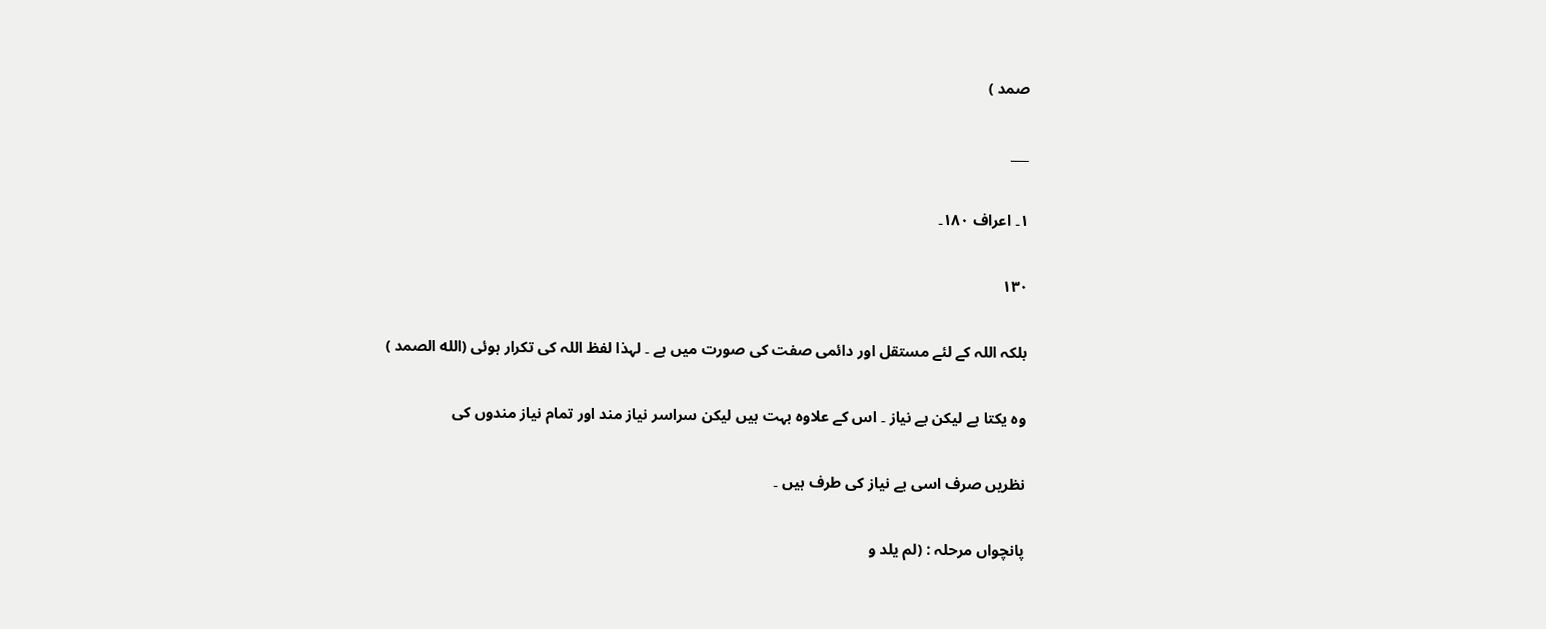صمد )

___

١۔ اعراف ١٨۰۔

۱۳۰

بلکہ اللہ کے لئے مستقل اور دائمی صفت کی صورت میں ہے ۔ لہذا لفظ اللہ کی تکرار ہوئی (الله الصمد )

وہ یکتا ہے لیکن بے نیاز ۔ اس کے علاوہ بہت ہیں لیکن سراسر نیاز مند اور تمام نیاز مندوں کی

نظریں صرف اسی بے نیاز کی طرف ہیں ۔

پانچواں مرحلہ : (لم یلد و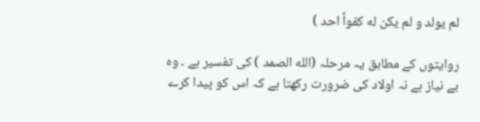لم یولد و لم یکن له کفواً احد )

روایتوں کے مطابق یہ مرحلہ (الله الصمد ) کی تفسیر ہے ۔ وہ بے نیاز ہے نہ اولاد کی ضرورت رکھتا ہے کہ اس کو پیدا کرے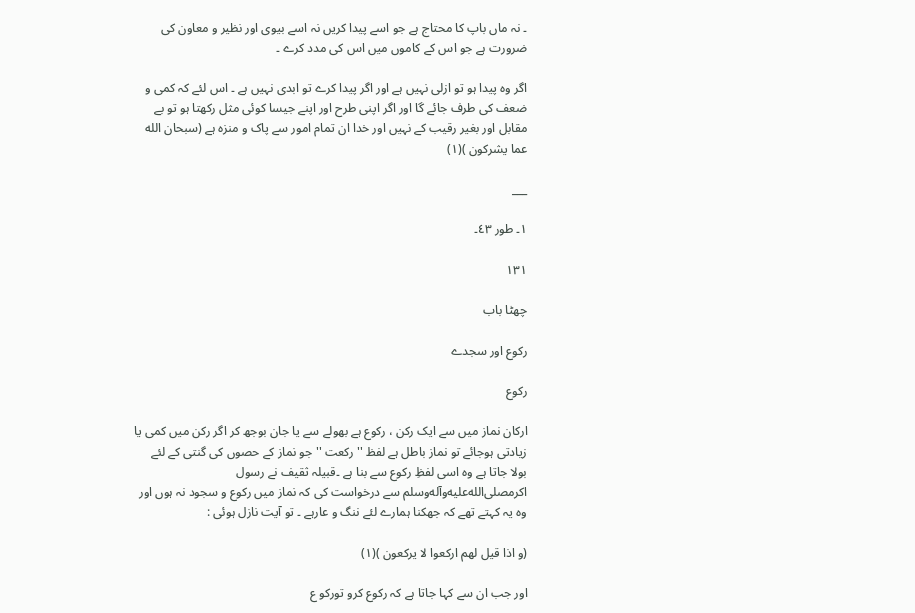۔ نہ ماں باپ کا محتاج ہے جو اسے پیدا کریں نہ اسے بیوی اور نظیر و معاون کی ضرورت ہے جو اس کے کاموں میں اس کی مدد کرے ۔

اگر وہ پیدا ہو تو ازلی نہیں ہے اور اگر پیدا کرے تو ابدی نہیں ہے ۔ اس لئے کہ کمی و ضعف کی طرف جائے گا اور اگر اپنی طرح اور اپنے جیسا کوئی مثل رکھتا ہو تو بے مقابل اور بغیر رقیب کے نہیں اور خدا ان تمام امور سے پاک و منزہ ہے (سبحان الله عما یشرکون )(١)

___

١۔ طور ٤٣۔

۱۳۱

چھٹا باب

رکوع اور سجدے

رکوع

ارکان نماز میں سے ایک رکن ، رکوع ہے بھولے سے یا جان بوجھ کر اگر رکن میں کمی یا زیادتی ہوجائے تو نماز باطل ہے لفظ '' رکعت '' جو نماز کے حصوں کی گنتی کے لئے بولا جاتا ہے وہ اسی لفظِ رکوع سے بنا ہے ۔قبیلہ ثقیف نے رسول اکرمصلى‌الله‌عليه‌وآله‌وسلم سے درخواست کی کہ نماز میں رکوع و سجود نہ ہوں اور وہ یہ کہتے تھے کہ جھکنا ہمارے لئے ننگ و عارہے ۔ تو آیت نازل ہوئی :

(و اذا قیل لهم ارکعوا لا یرکعون )(١)

اور جب ان سے کہا جاتا ہے کہ رکوع کرو تورکو ع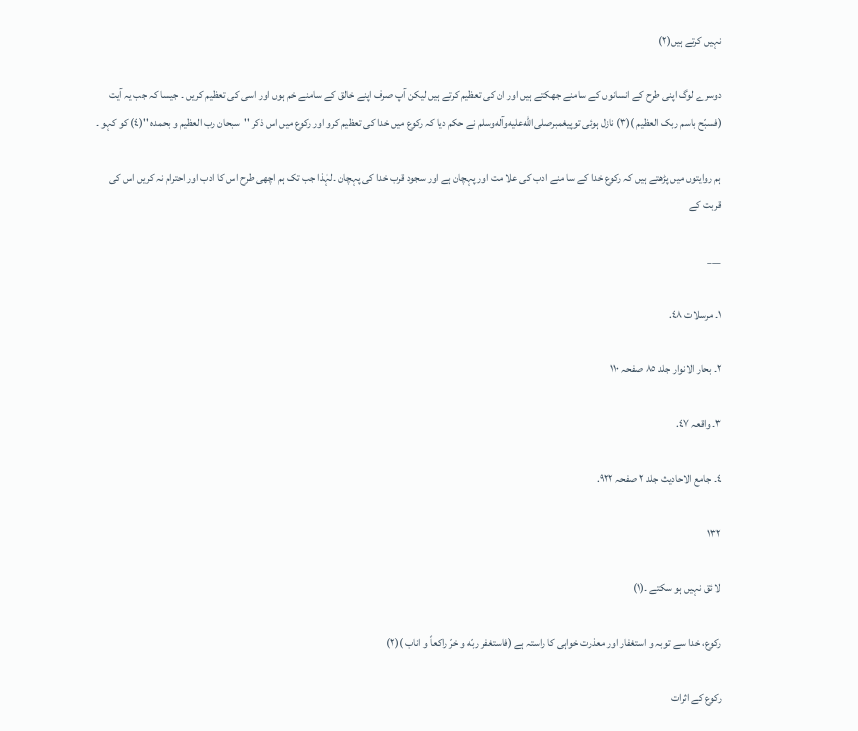نہیں کرتے ہیں(٢)

دوسرے لوگ اپنی طرح کے انسانوں کے سامنے جھکتے ہیں اور ان کی تعظیم کرتے ہیں لیکن آپ صرف اپنے خالق کے سامنے خم ہوں اور اسی کی تعظیم کریں ۔ جیسا کہ جب یہ آیت (فسبّح باسم ربک العظیم )(٣) نازل ہوئی توپیغمبرصلى‌الله‌عليه‌وآله‌وسلم نے حکم دیا کہ رکوع میں خدا کی تعظیم کرو اور رکوع میں اس ذکر ''سبحان رب العظیم و بحمده ''(٤) کو کہو ۔

ہم روایتوں میں پڑھتے ہیں کہ رکوع خدا کے سا منے ادب کی علا مت اور پہچان ہے اور سجود قرب خدا کی پہچان ۔لہٰذا جب تک ہم اچھی طرح اس کا ادب اور احترام نہ کریں اس کی قربت کے

___

١۔ مرسلات ٤٨.

٢۔ بحار الانوار جلد ٨٥ صفحہ ١١۰

٣۔ واقعہ ٤٧.

٤۔ جامع الاحادیث جلد ٢ صفحہ ٩٢٢.

۱۳۲

لا ئق نہیں ہو سکتے ۔(١)

رکوع، خدا سے توبہ و استغفار اور معذرت خواہی کا راستہ ہے (فاستغفر ربّه و خرّ راکعاً و اناب )(٢)

رکوع کے اثرات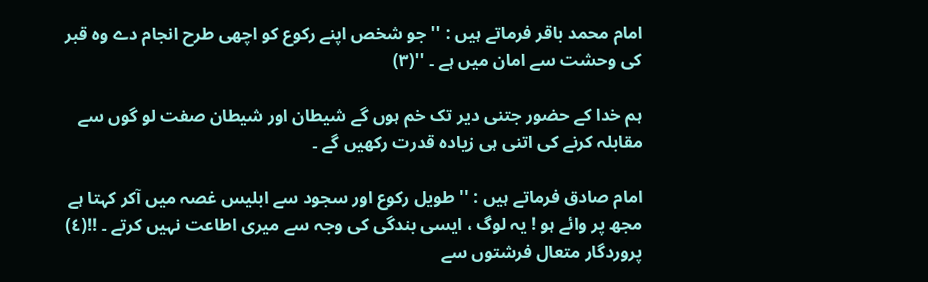امام محمد باقر فرماتے ہیں : '' جو شخص اپنے رکوع کو اچھی طرح انجام دے وہ قبر کی وحشت سے امان میں ہے ۔ ''(٣)

ہم خدا کے حضور جتنی دیر تک خم ہوں گے شیطان اور شیطان صفت لو گوں سے مقابلہ کرنے کی اتنی ہی زیادہ قدرت رکھیں گے ۔

امام صادق فرماتے ہیں : '' طویل رکوع اور سجود سے ابلیس غصہ میں آکر کہتا ہے مجھ پر وائے ہو ! یہ لوگ ، ایسی بندگی کی وجہ سے میری اطاعت نہیں کرتے ۔ !!(٤) پروردگار متعال فرشتوں سے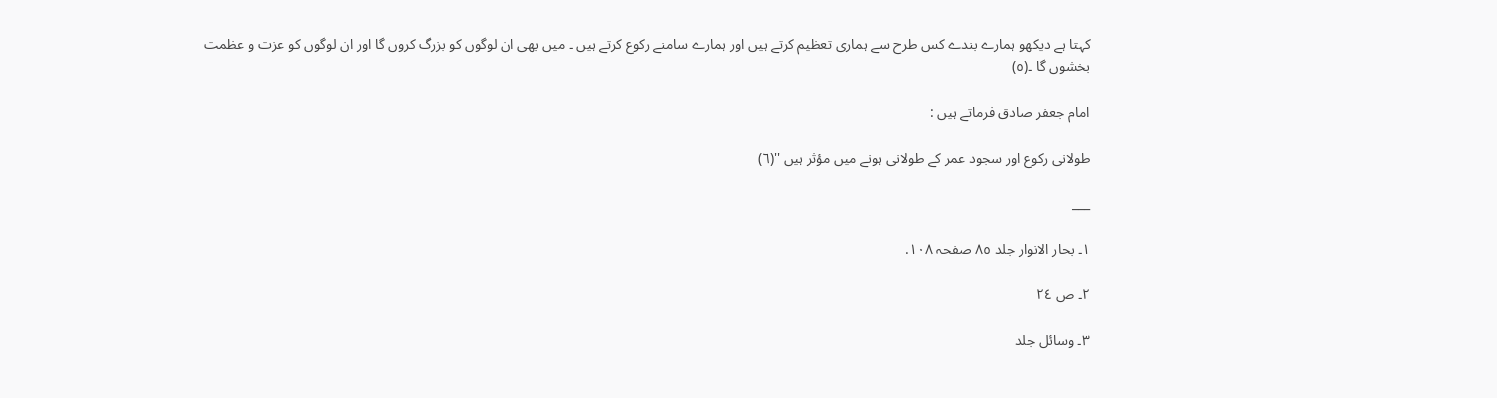کہتا ہے دیکھو ہمارے بندے کس طرح سے ہماری تعظیم کرتے ہیں اور ہمارے سامنے رکوع کرتے ہیں ۔ میں بھی ان لوگوں کو بزرگ کروں گا اور ان لوگوں کو عزت و عظمت بخشوں گا ۔(٥)

امام جعفر صادق فرماتے ہیں :

طولانی رکوع اور سجود عمر کے طولانی ہونے میں مؤثر ہیں ''(٦)

___

١۔ بحار الانوار جلد ٨٥ صفحہ ١۰٨.

٢۔ ص ٢٤

٣۔ وسائل جلد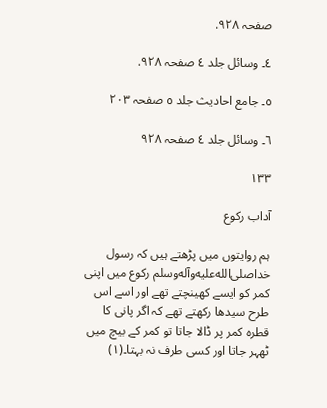صفحہ ٩٢٨.

٤۔ وسائل جلد ٤ صفحہ ٩٢٨.

٥۔ جامع احادیث جلد ٥ صفحہ ٢۰٣

٦۔ وسائل جلد ٤ صفحہ ٩٢٨

۱۳۳

آداب رکوع

ہم روایتوں میں پڑھتے ہیں کہ رسول خداصلى‌الله‌عليه‌وآله‌وسلم رکوع میں اپنی کمر کو ایسے کھینچتے تھے اور اسے اس طرح سیدھا رکھتے تھے کہ اگر پانی کا قطرہ کمر پر ڈالا جاتا تو کمر کے بیچ میں ٹھہر جاتا اور کسی طرف نہ بہتا۔(١)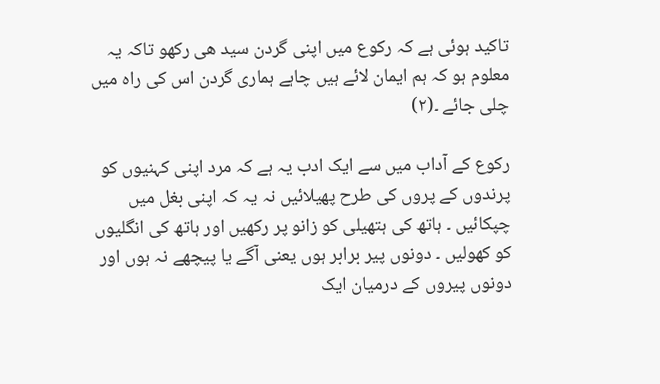تاکید ہوئی ہے کہ رکوع میں اپنی گردن سید ھی رکھو تاکہ یہ معلوم ہو کہ ہم ایمان لائے ہیں چاہے ہماری گردن اس کی راہ میں چلی جائے ۔(٢)

رکوع کے آداب میں سے ایک ادب یہ ہے کہ مرد اپنی کہنیوں کو پرندوں کے پروں کی طرح پھیلائیں نہ یہ کہ اپنی بغل میں چپکائیں ۔ ہاتھ کی ہتھیلی کو زانو پر رکھیں اور ہاتھ کی انگلیوں کو کھولیں ۔ دونوں پیر برابر ہوں یعنی آگے یا پیچھے نہ ہوں اور دونوں پیروں کے درمیان ایک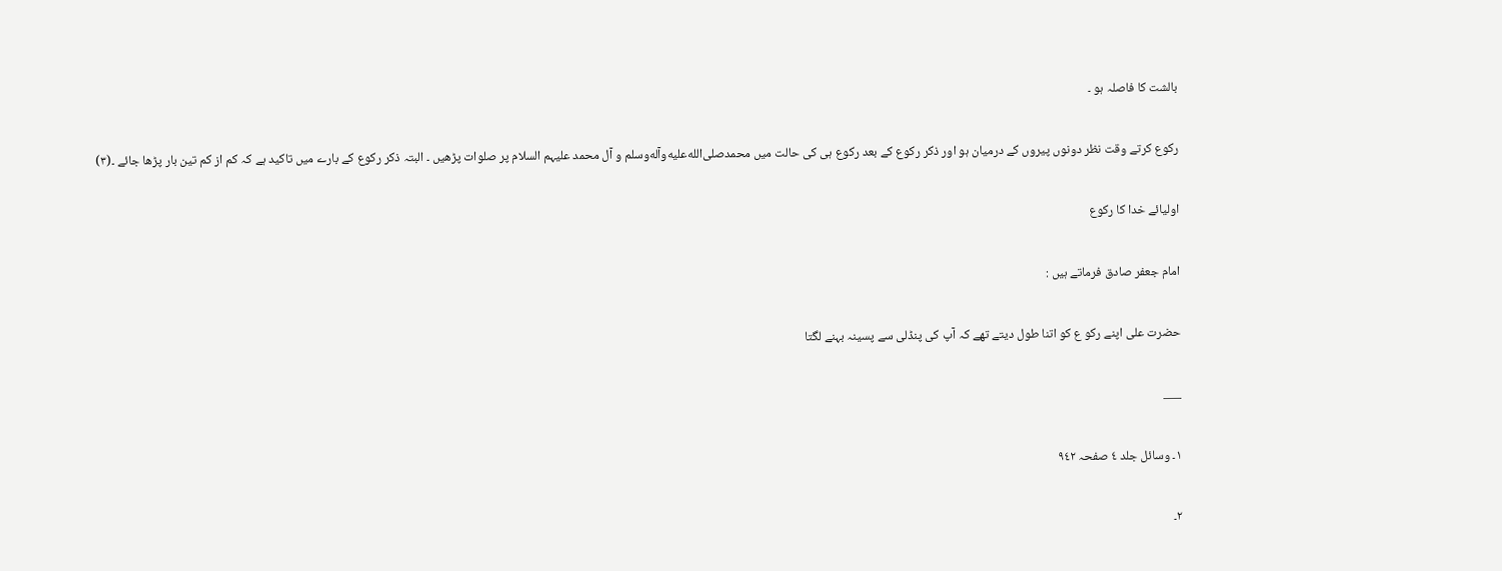بالشت کا فاصلہ ہو ۔

رکوع کرتے وقت نظر دونوں پیروں کے درمیان ہو اور ذکر رکوع کے بعد رکوع ہی کی حالت میں محمدصلى‌الله‌عليه‌وآله‌وسلم و آل محمد علیہم السلام پر صلوات پڑھیں ۔ البتہ ذکر رکوع کے بارے میں تاکید ہے کہ کم از کم تین بار پڑھا جائے ۔(٣)

اولیائے خدا کا رکوع

امام جعفر صادق فرماتے ہیں :

حضرت علی اپنے رکو ع کو اتنا طول دیتے تھے کہ آپ کی پنڈلی سے پسینہ بہنے لگتا

___

١۔ وسائل جلد ٤ صفحہ ٩٤٢

٢۔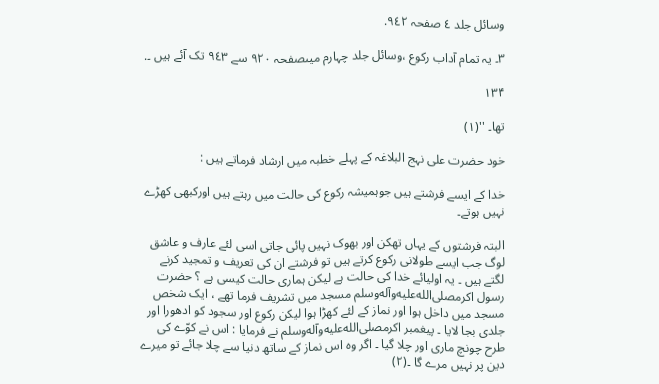وسائل جلد ٤ صفحہ ٩٤٢.

٣۔ یہ تمام آداب رکوع ،وسائل جلد چہارم میںصفحہ ٩٢۰ سے ٩٤٣ تک آئے ہیں ۔.

۱۳۴

تھا۔ ''(١)

خود حضرت علی نہج البلاغہ کے پہلے خطبہ میں ارشاد فرماتے ہیں :

خدا کے ایسے فرشتے ہیں جوہمیشہ رکوع کی حالت میں رہتے ہیں اورکبھی کھڑے نہیں ہوتے۔

البتہ فرشتوں کے یہاں تھکن اور بھوک نہیں پائی جاتی اسی لئے عارف و عاشق لوگ جب ایسے طولانی رکوع کرتے ہیں تو فرشتے ان کی تعریف و تمجید کرنے لگتے ہیں ۔ یہ اولیائے خدا کی حالت ہے لیکن ہماری حالت کیسی ہے ؟ حضرت رسول اکرمصلى‌الله‌عليه‌وآله‌وسلم مسجد میں تشریف فرما تھے ، ایک شخص مسجد میں داخل ہوا اور نماز کے لئے کھڑا ہوا لیکن رکوع اور سجود کو ادھورا اور جلدی بجا لایا ۔ پیغمبر اکرمصلى‌الله‌عليه‌وآله‌وسلم نے فرمایا : اس نے کوّے کی طرح چونچ ماری اور چلا گیا ۔ اگر وہ اس نماز کے ساتھ دنیا سے چلا جائے تو میرے دین پر نہیں مرے گا ۔(٢)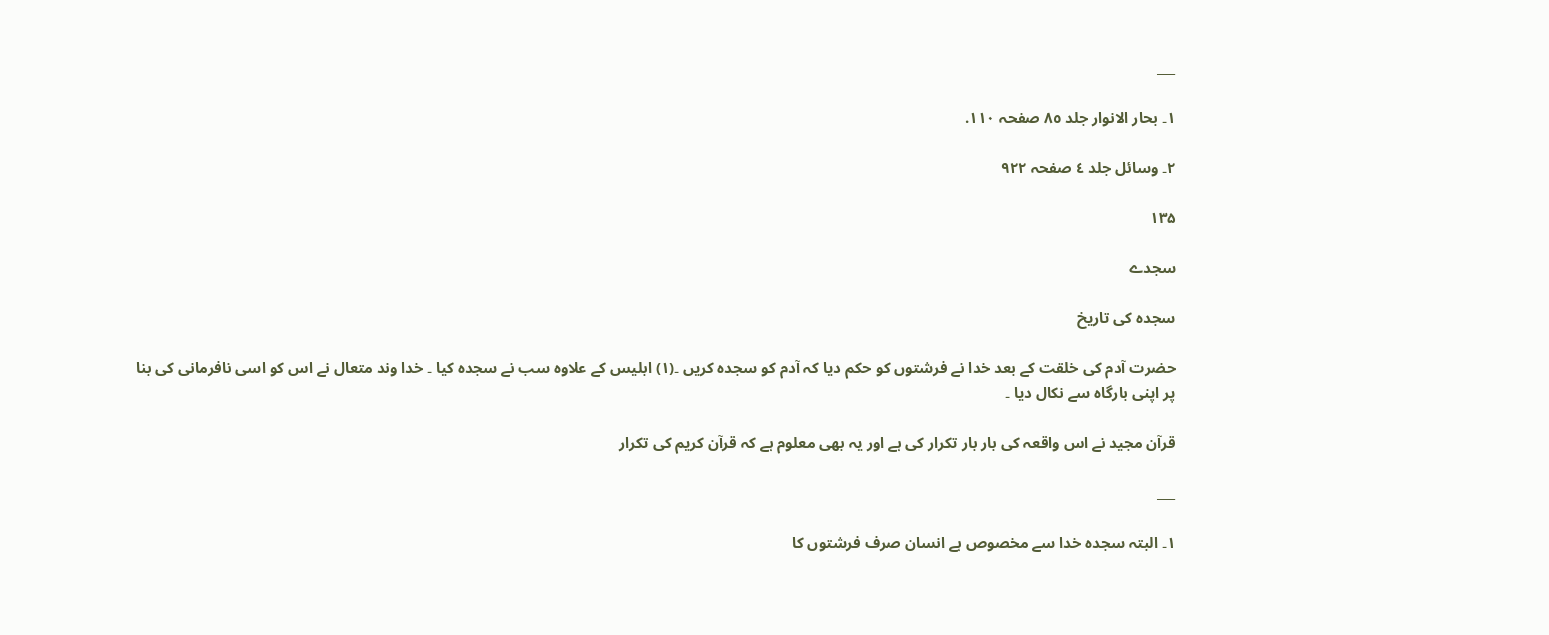___

١۔ بحار الانوار جلد ٨٥ صفحہ ١١۰.

٢۔ وسائل جلد ٤ صفحہ ٩٢٢

۱۳۵

سجدے

سجدہ کی تاریخ

حضرت آدم کی خلقت کے بعد خدا نے فرشتوں کو حکم دیا کہ آدم کو سجدہ کریں ۔(۱) ابلیس کے علاوہ سب نے سجدہ کیا ۔ خدا وند متعال نے اس کو اسی نافرمانی کی بنا پر اپنی بارگاہ سے نکال دیا ۔

قرآن مجید نے اس واقعہ کی بار بار تکرار کی ہے اور یہ بھی معلوم ہے کہ قرآن کریم کی تکرار

___

۱۔ البتہ سجدہ خدا سے مخصوص ہے انسان صرف فرشتوں کا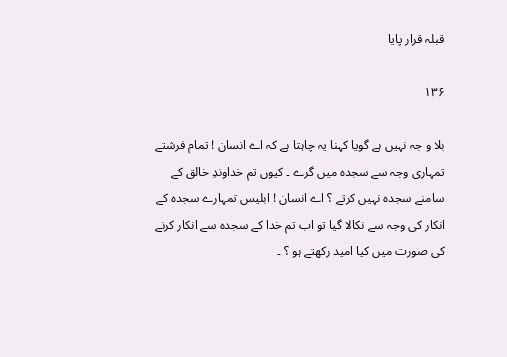قبلہ قرار پایا

۱۳۶

بلا و جہ نہیں ہے گویا کہنا یہ چاہتا ہے کہ اے انسان ! تمام فرشتے تمہاری وجہ سے سجدہ میں گرے ۔ کیوں تم خداوندِ خالق کے سامنے سجدہ نہیں کرتے ؟ اے انسان ! ابلیس تمہارے سجدہ کے انکار کی وجہ سے نکالا گیا تو اب تم خدا کے سجدہ سے انکار کرنے کی صورت میں کیا امید رکھتے ہو ؟ ۔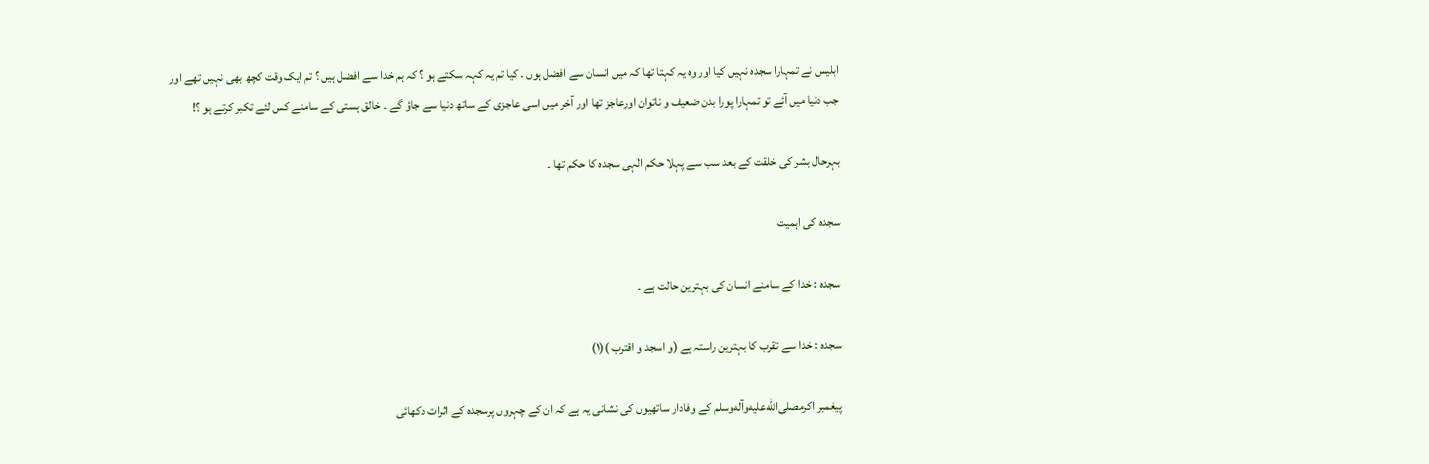ابلیس نے تمہارا سجدہ نہیں کیا اور وہ یہ کہتا تھا کہ میں انسان سے افضل ہوں ۔ کیا تم یہ کہہ سکتے ہو ؟ کہ ہم خدا سے افضل ہیں ؟ تم ایک وقت کچھ بھی نہیں تھے اور جب دنیا میں آئے تو تمہارا پورا بدن ضعیف و ناتوان اورعاجز تھا اور آخر میں اسی عاجزی کے ساتھ دنیا سے جاؤ گے ۔ خالق ہستی کے سامنے کس لئے تکبر کرتے ہو ؟!

بہرحال بشر کی خلقت کے بعد سب سے پہلا حکم الٰہی سجدہ کا حکم تھا ۔

سجدہ کی اہمیت

سجدہ : خدا کے سامنے انسان کی بہترین حالت ہے ۔

سجدہ : خدا سے تقرب کا بہترین راستہ ہے (و اسجد و اقترب )(١)

پیغمبر اکرمصلى‌الله‌عليه‌وآله‌وسلم کے وفادار ساتھیوں کی نشانی یہ ہے کہ ان کے چہروں پرسجدہ کے اثرات دکھائی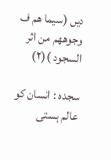دیں (سیما هم ف وجوههم من اثر السجود )(٢)

سجدہ : انسان کو عالم ہستی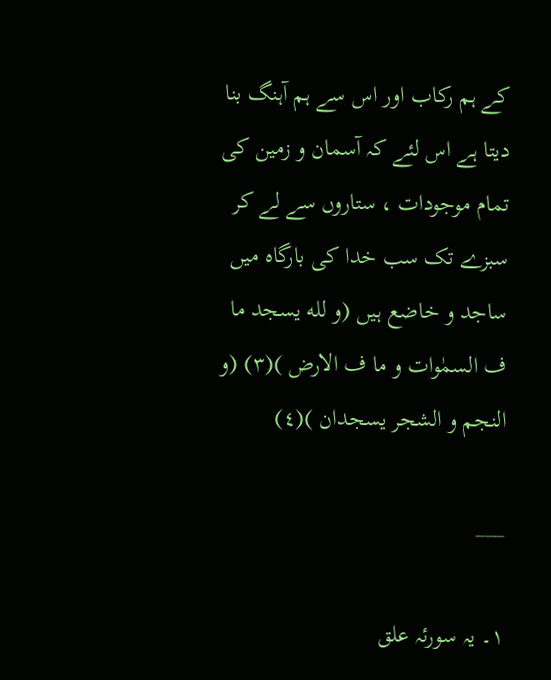کے ہم رکاب اور اس سے ہم آہنگ بنا دیتا ہے اس لئے کہ آسمان و زمین کی تمام موجودات ، ستاروں سے لے کر سبزے تک سب خدا کی بارگاہ میں ساجد و خاضع ہیں (و لله یسجد ما ف السمٰوات و ما ف الارض )(٣) (و النجم و الشجر یسجدان )(٤)

___

١۔ یہ سورئہ علق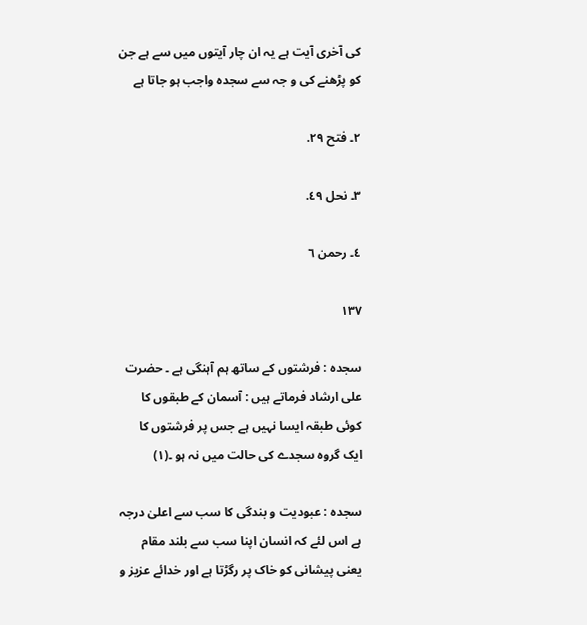کی آخری آیت ہے یہ ان چار آیتوں میں سے ہے جن کو پڑھنے کی و جہ سے سجدہ واجب ہو جاتا ہے

٢۔ فتح ٢٩.

٣۔ نحل ٤٩.

٤۔ رحمن ٦

۱۳۷

سجدہ : فرشتوں کے ساتھ ہم آہنگی ہے ۔ حضرت علی ارشاد فرماتے ہیں : آسمان کے طبقوں کا کوئی طبقہ ایسا نہیں ہے جس پر فرشتوں کا ایک گروہ سجدے کی حالت میں نہ ہو ۔(١)

سجدہ : عبودیت و بندگی کا سب سے اعلیٰ درجہ ہے اس لئے کہ انسان اپنا سب سے بلند مقام یعنی پیشانی کو خاک پر رگڑتا ہے اور خدائے عزیز و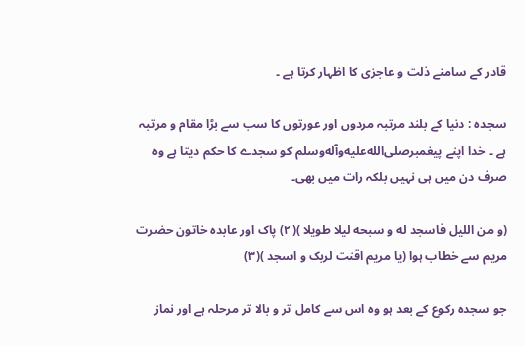قادر کے سامنے ذلت و عاجزی کا اظہار کرتا ہے ۔

سجدہ : دنیا کے بلند مرتبہ مردوں اور عورتوں کا سب سے بڑا مقام و مرتبہ ہے ۔ خدا اپنے پیغمبرصلى‌الله‌عليه‌وآله‌وسلم کو سجدے کا حکم دیتا ہے وہ صرف دن میں ہی نہیں بلکہ رات میں بھی۔

(و من اللیل فاسجد له و سبحه لیلا طویلا )(٢) پاک اور عابدہ خاتون حضرت مریم سے خطاب ہوا (یا مریم اقنت لربک و اسجد )(٣)

جو سجدہ رکوع کے بعد ہو وہ اس سے کامل تر و بالا تر مرحلہ ہے اور نماز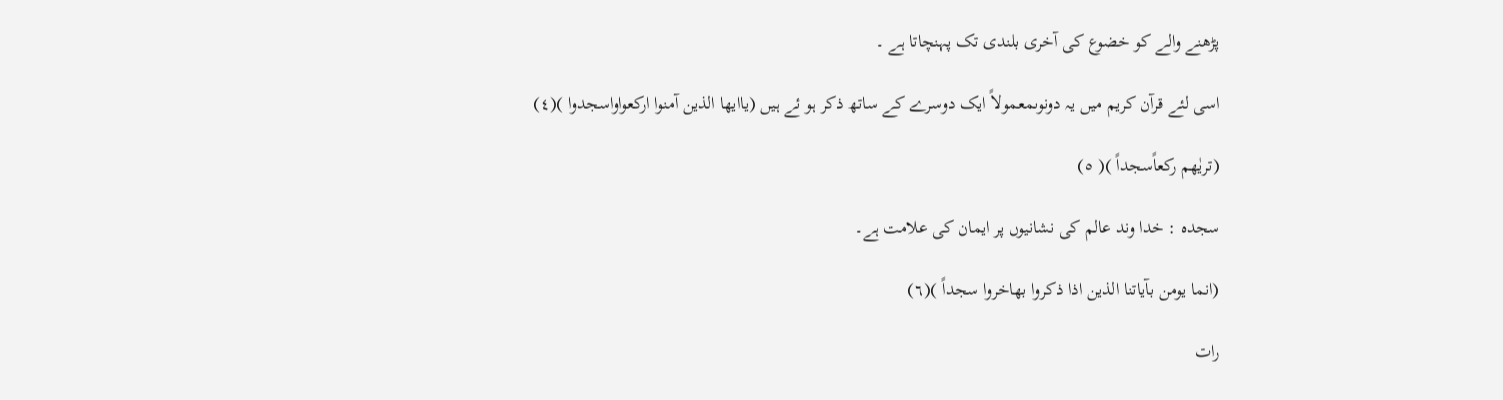پڑھنے والے کو خضوع کی آخری بلندی تک پہنچاتا ہے ۔

اسی لئے قرآن کریم میں یہ دونوںمعمولاً ایک دوسرے کے ساتھ ذکر ہو ئے ہیں (یاایها الذین آمنوا ارکعواواسجدوا )(٤)

(تریٰهم رکعاًسجداً )( ٥)

سجدہ : خدا وند عالم کی نشانیوں پر ایمان کی علامت ہے۔

(انما یومن بآیاتنا الذین اذا ذکروا بهاخروا سجداً )(٦)

رات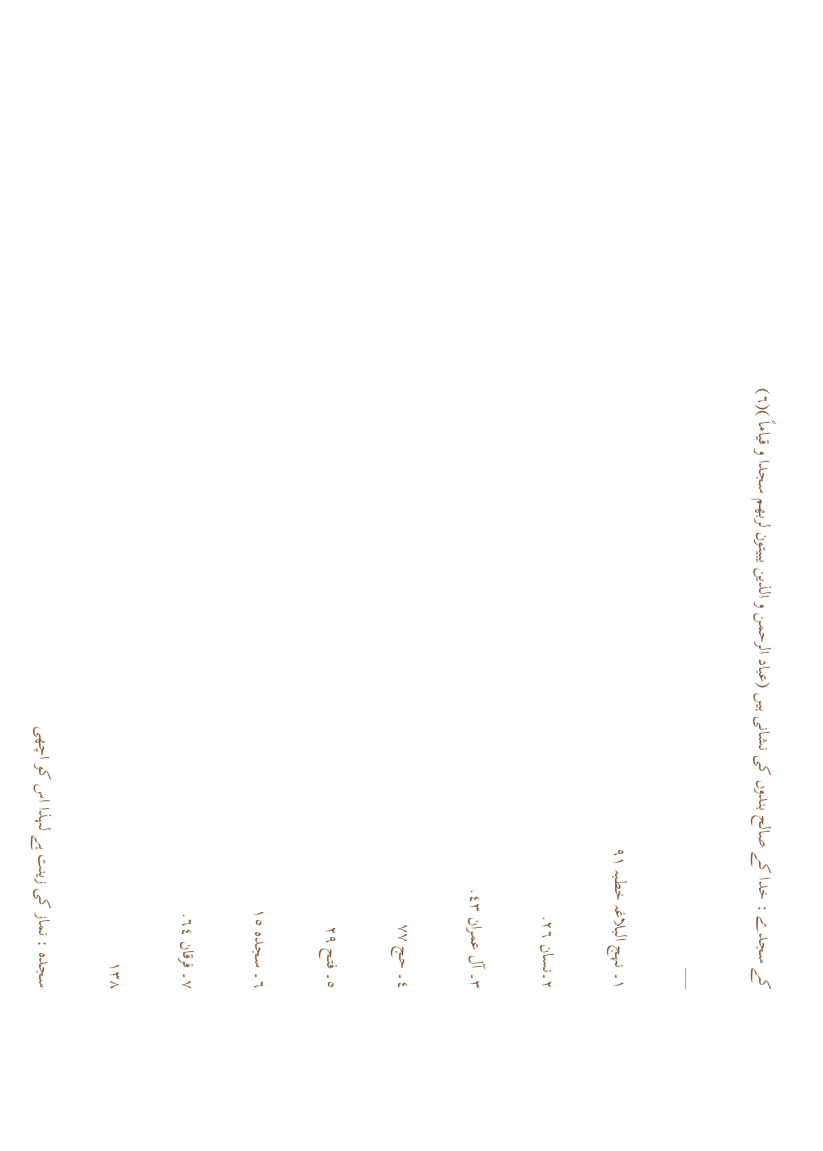کے سجدے : خدا کے صالح بندوں کی نشانی ہیں (عباد الرحمن و الذین یبیتون لربهم سجدا و قیاماً )(٦)

___

١۔ نہج البلاغہ خطبہ ٩١

٢۔نسان ٢٦.

٣۔ آل عمران ٤٣.

٤۔ حج ٧٧

٥۔ فتح ٢٩

٦۔ سجدہ ١٥

٧۔ فرقان ٦٤.

۱۳۸

سجدہ : نماز کی زینت ہے لہذا اس کو اچھی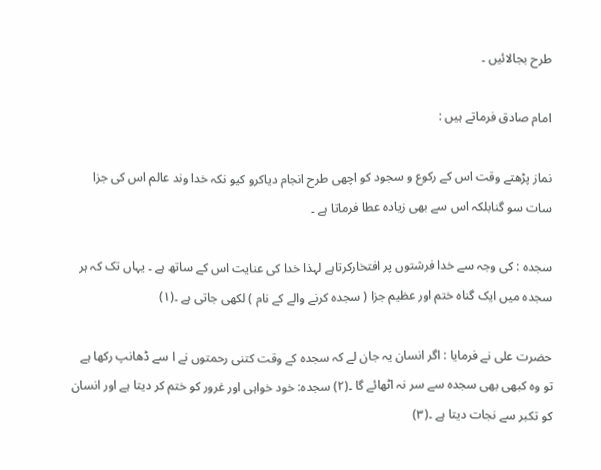طرح بجالائیں ۔

امام صادق فرماتے ہیں :

نماز پڑھتے وقت اس کے رکوع و سجود کو اچھی طرح انجام دیاکرو کیو نکہ خدا وند عالم اس کی جزا سات سو گنابلکہ اس سے بھی زیادہ عطا فرماتا ہے ۔

سجدہ : کی وجہ سے خدا فرشتوں پر افتخارکرتاہے لہذا خدا کی عنایت اس کے ساتھ ہے ۔ یہاں تک کہ ہر سجدہ میں ایک گناہ ختم اور عظیم جزا ( سجدہ کرنے والے کے نام ) لکھی جاتی ہے ۔(١)

حضرت علی نے فرمایا : اگر انسان یہ جان لے کہ سجدہ کے وقت کتنی رحمتوں نے ا سے ڈھانپ رکھا ہے تو وہ کبھی بھی سجدہ سے سر نہ اٹھائے گا ۔(٢) سجدہ: خود خواہی اور غرور کو ختم کر دیتا ہے اور انسان کو تکبر سے نجات دیتا ہے ۔(٣)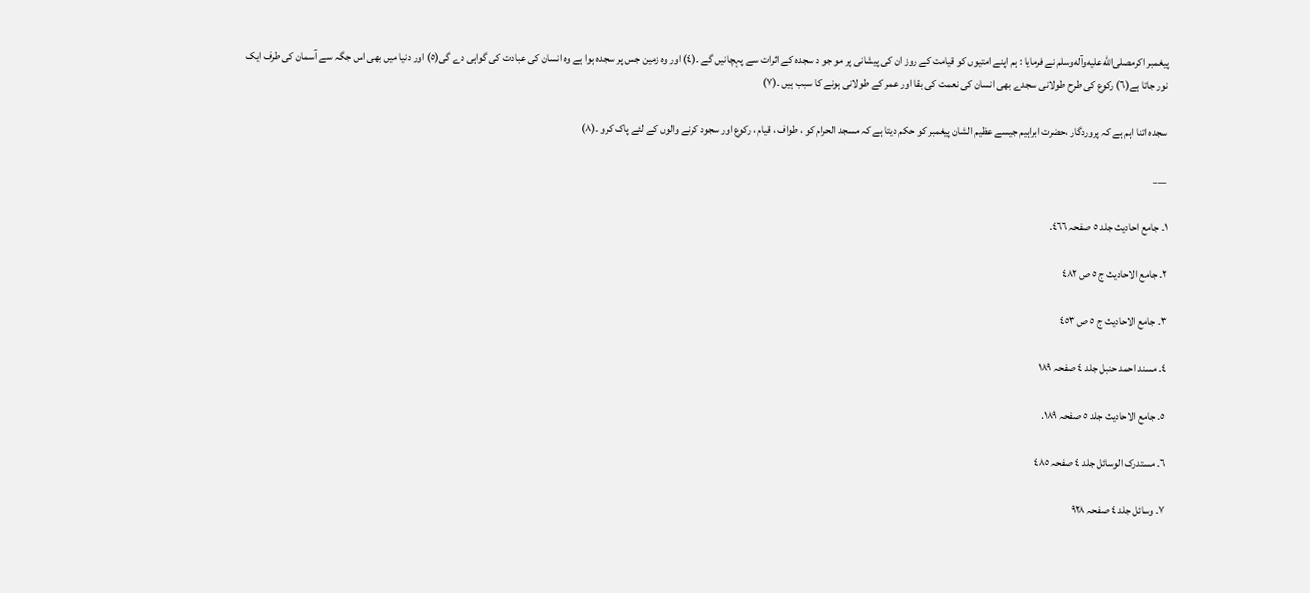پیغمبر اکرمصلى‌الله‌عليه‌وآله‌وسلم نے فرمایا : ہم اپنے امتیوں کو قیامت کے روز ان کی پیشانی پر مو جو د سجدہ کے اثرات سے پہچانیں گے ۔(٤) اور وہ زمین جس پر سجدہ ہوا ہے وہ انسان کی عبادت کی گواہی دے گی(٥) اور دنیا میں بھی اس جگہ سے آسمان کی طرف ایک نور جاتا ہے(٦) رکوع کی طرح طولانی سجدے بھی انسان کی نعمت کی بقا اور عمر کے طولانی ہونے کا سبب ہیں ۔(٧)

سجدہ اتنا اہم ہے کہ پروردگار ،حضرت ابراہیم جیسے عظیم الشان پیغمبر کو حکم دیتا ہے کہ مسجد الحرام کو ، طواف ، قیام ، رکوع اور سجود کرنے والوں کے لئے پاک کرو ۔(٨)

___

١۔ جامع احادیث جلد ٥ صفحہ ٤٦٦.

٢۔ جامع الاحادیث ج ٥ ص ٤٨٢

٣۔ جامع الاحادیث ج ٥ ص ٤٥٣

٤۔ مسند احمد حنبل جلد ٤ صفحہ ١٨٩

٥۔ جامع الاحادیث جلد ٥ صفحہ ١٨٩.

٦۔ مستدرک الوسائل جلد ٤ صفحہ ٤٨٥

٧۔ وسائل جلد ٤ صفحہ ٩٢٨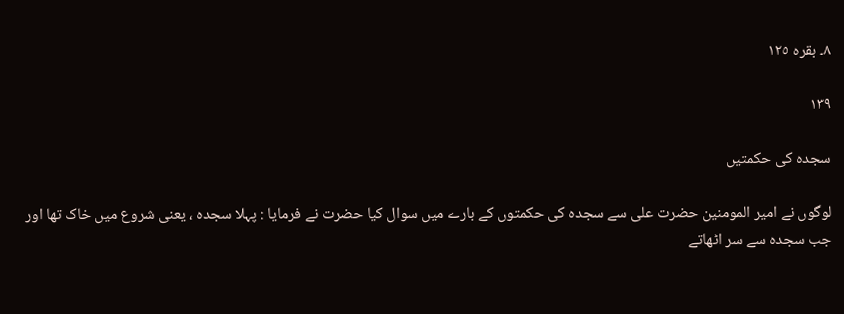٨۔ بقرہ ١٢٥

۱۳۹

سجدہ کی حکمتیں

لوگوں نے امیر المومنین حضرت علی سے سجدہ کی حکمتوں کے بارے میں سوال کیا حضرت نے فرمایا : پہلا سجدہ ، یعنی شروع میں خاک تھا اور جب سجدہ سے سر اٹھاتے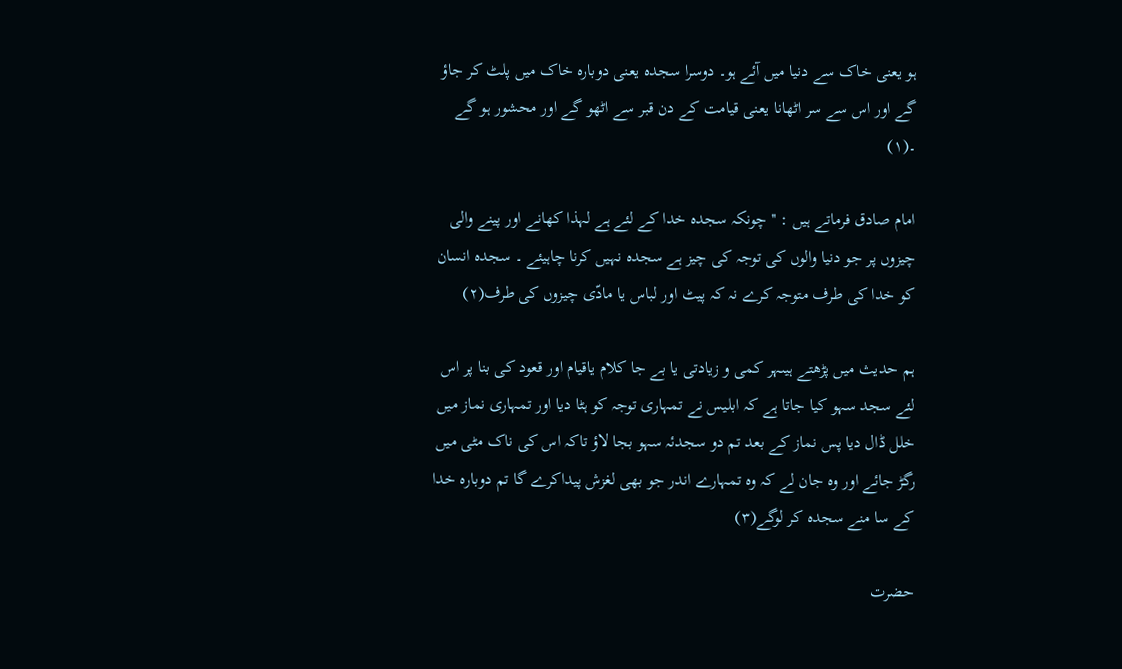ہو یعنی خاک سے دنیا میں آئے ہو۔ دوسرا سجدہ یعنی دوبارہ خاک میں پلٹ کر جاؤ گے اور اس سے سر اٹھانا یعنی قیامت کے دن قبر سے اٹھو گے اور محشور ہو گے ۔(١)

امام صادق فرماتے ہیں : '' چونکہ سجدہ خدا کے لئے ہے لہذا کھانے اور پینے والی چیزوں پر جو دنیا والوں کی توجہ کی چیز ہے سجدہ نہیں کرنا چاہیئے ۔ سجدہ انسان کو خدا کی طرف متوجہ کرے نہ کہ پیٹ اور لباس یا مادّی چیزوں کی طرف(٢)

ہم حدیث میں پڑھتے ہیںہر کمی و زیادتی یا بے جا کلام یاقیام اور قعود کی بنا پر اس لئے سجد سہو کیا جاتا ہے کہ ابلیس نے تمہاری توجہ کو ہٹا دیا اور تمہاری نماز میں خلل ڈال دیا پس نماز کے بعد تم دو سجدئہ سہو بجا لاؤ تاکہ اس کی ناک مٹی میں رگڑ جائے اور وہ جان لے کہ وہ تمہارے اندر جو بھی لغزش پیداکرے گا تم دوبارہ خدا کے سا منے سجدہ کر لوگے(٣)

حضرت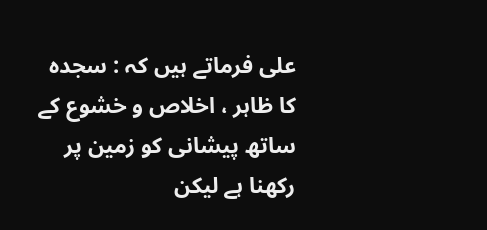علی فرماتے ہیں کہ : سجدہ کا ظاہر ، اخلاص و خشوع کے ساتھ پیشانی کو زمین پر رکھنا ہے لیکن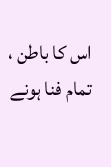اس کا باطن ، تمام فنا ہونے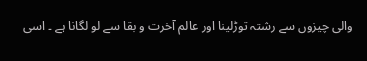والی چیزوں سے رشتہ توڑلینا اور عالم آخرت و بقا سے لو لگانا ہے ۔ اسی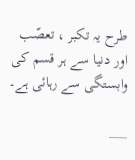طرح یہ تکبر ، تعصّب اور دنیا سے ہر قسم کی وابستگی سے رہائی ہے۔

___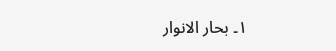١۔ بحار الانوار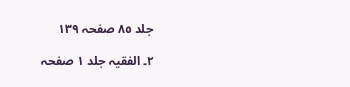جلد ٨٥ صفحہ ١٣٩

٢۔ الفقیہ جلد ١ صفحہ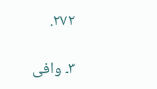٢٧٢.

٣۔ وافی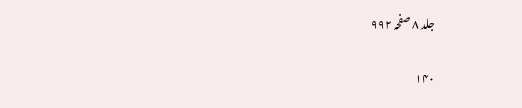جلد ٨ صفحہ ٩٩٢

۱۴۰